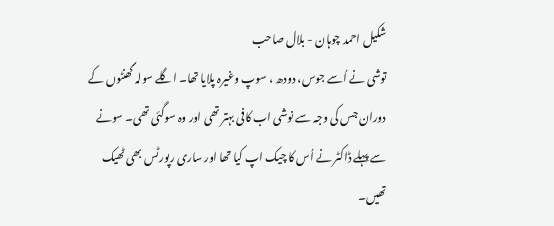شکیل احمد چوہان - بلال صاحب
توشی نے اُسے جوس، دودھ ، سوپ وغیرہ پلایا تھا۔ اگلے سولہ گھنٹوں کے دوران جس کی وجہ سے نوشی اب کافی بہتر تھی اور وہ سوگئی تھی۔ سونے سے پہلے ڈاکٹر نے اُس کا چیک اپ کیا تھا اور ساری رپورٹس بھی ٹھیک تھیں۔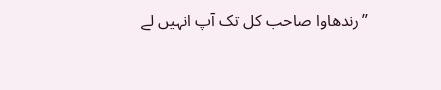”رندھاوا صاحب کل تک آپ انہیں لے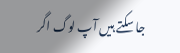جا سکتے ہیں آپ لوگ اگر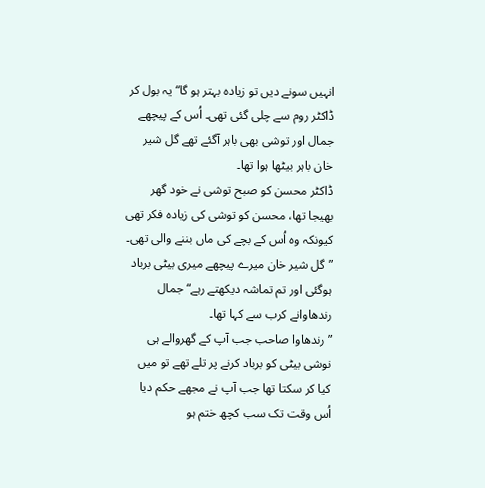انہیں سونے دیں تو زیادہ بہتر ہو گا“ یہ بول کر ڈاکٹر روم سے چلی گئی تھی۔ اُس کے پیچھے جمال اور توشی بھی باہر آگئے تھے گل شیر خان باہر بیٹھا ہوا تھا۔
ڈاکٹر محسن کو صبح توشی نے خود گھر بھیجا تھا، محسن کو توشی کی زیادہ فکر تھی کیونکہ وہ اُس کے بچے کی ماں بننے والی تھی۔
”گل شیر خان میرے پیچھے میری بیٹی برباد ہوگئی اور تم تماشہ دیکھتے رہے“ جمال رندھاوانے کرب سے کہا تھا۔
”رندھاوا صاحب جب آپ کے گھروالے ہی نوشی بیٹی کو برباد کرنے پر تلے تھے تو میں کیا کر سکتا تھا جب آپ نے مجھے حکم دیا اُس وقت تک سب کچھ ختم ہو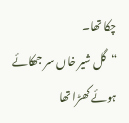چکا تھا۔
“گل شیر خاں سر جھکائے ہوئے کھڑا تھا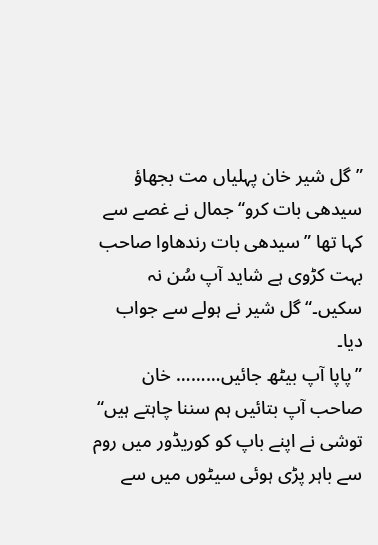”گل شیر خان پہلیاں مت بجھاؤ سیدھی بات کرو“ جمال نے غصے سے کہا تھا ”سیدھی بات رندھاوا صاحب بہت کڑوی ہے شاید آپ سُن نہ سکیں۔“ گل شیر نے ہولے سے جواب دیا۔
”پاپا آپ بیٹھ جائیں……… خان صاحب آپ بتائیں ہم سننا چاہتے ہیں“ توشی نے اپنے باپ کو کوریڈور میں روم سے باہر پڑی ہوئی سیٹوں میں سے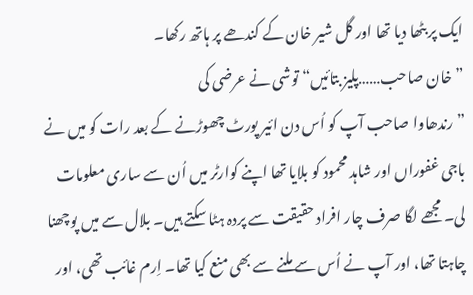ایک پر بٹھا دیا تھا اور گل شیر خان کے کندھے پر ہاتھ رکھا۔
”خان صاحب……پلیز بتائیں“ توشی نے عرضی کی
”رندھاوا صاحب آپ کو اُس دن ائیر پورٹ چھوڑنے کے بعد رات کو میں نے باجی غفوراں اور شاہد محمود کو بلایا تھا اپنے کوارٹر میں اُن سے ساری معلومات لی۔ مجھے لگا صرف چار افراد حقیقت سے پردہ ہٹا سکتے ہیں۔ بلال سے میں پوچھنا چاہتا تھا، اور آپ نے اُس سے ملنے سے بھی منع کیا تھا۔ اِرم غائب تھی، اور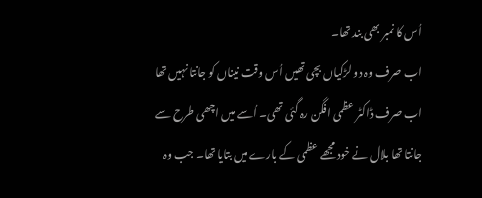اُس کا نمبر بھی بند تھا۔
اب صرف وہ دو لڑکیاں بچی تھیں اُس وقت نیناں کو جانتا نہیں تھا اب صرف ڈاکٹر عظمی افگن رہ گئی تھی۔ اُسے میں اچھی طرح سے جانتا تھا بلال نے خود مجھے عظمی کے بارے میں بتایا تھا۔ جب وہ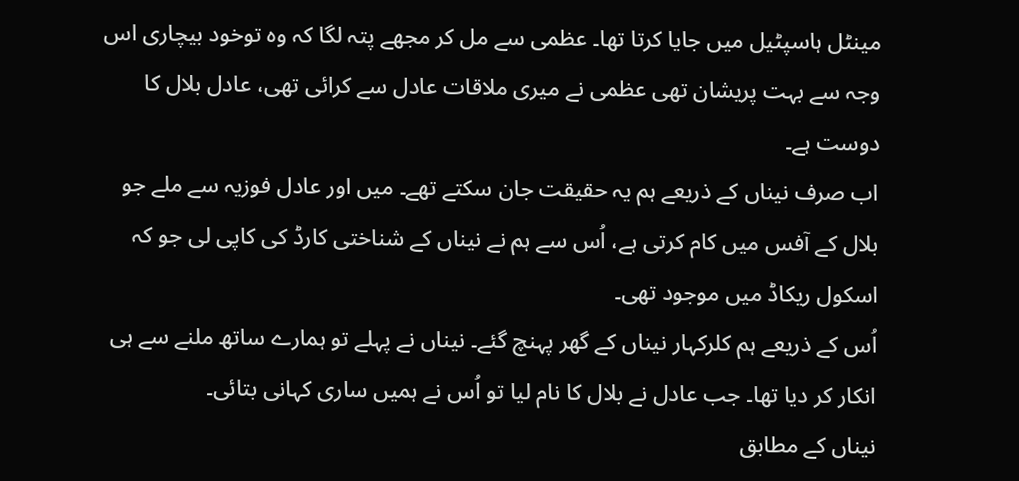مینٹل ہاسپٹیل میں جایا کرتا تھا۔ عظمی سے مل کر مجھے پتہ لگا کہ وہ توخود بیچاری اس وجہ سے بہت پریشان تھی عظمی نے میری ملاقات عادل سے کرائی تھی، عادل بلال کا دوست ہے۔
اب صرف نیناں کے ذریعے ہم یہ حقیقت جان سکتے تھے۔ میں اور عادل فوزیہ سے ملے جو بلال کے آفس میں کام کرتی ہے، اُس سے ہم نے نیناں کے شناختی کارڈ کی کاپی لی جو کہ اسکول ریکاڈ میں موجود تھی۔
اُس کے ذریعے ہم کلرکہار نیناں کے گھر پہنچ گئے۔ نیناں نے پہلے تو ہمارے ساتھ ملنے سے ہی انکار کر دیا تھا۔ جب عادل نے بلال کا نام لیا تو اُس نے ہمیں ساری کہانی بتائی۔
نیناں کے مطابق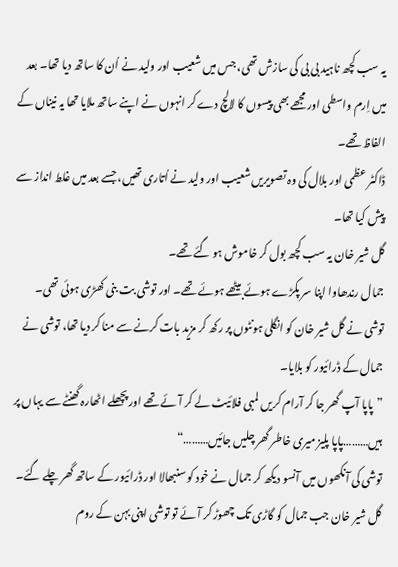یہ سب کچھ ناہید بی بی کی سازش تھی، جس میں شعیب اور ولید نے اُن کا ساتھ دیا تھا۔ بعد میں اِرم واسطی اور مجھے بھی پیسوں کا لالچ دے کر انہوں نے اپنے ساتھ ملایا تھا یہ نیناں کے الفاظ تھے۔
ڈاکٹر عظمی اور بلال کی وہ تصویریں شعیب اور ولید نے اُتاری تھیں، جسے بعد میں غلط انداز سے پیش کیا تھا۔
گل شیر خان یہ سب کچھ بول کر خاموش ہو گئے تھے۔
جمال رندھاوا اپنا سر پکڑے ہوئے بیٹھے ہوئے تھے۔ اور توشی بت بنی کھڑی ہوئی تھی۔
توشی نے گل شیر خان کو انگلی ہونٹوں پر رکھ کر مزید بات کرنے سے منا کر دیا تھا، توشی نے جمال کے ڈرائیور کو بلایا۔
”پاپا آپ گھر جا کر آرام کریں لمبی فلائیٹ لے کر آئے تھے اور پچھلے اٹھارہ گھنٹے سے یہاں پر ہیں………پاپا پلیز میری خاطر گھر چلیں جائیں………“
توشی کی آنکھوں میں آنسو دیکھ کر جمال نے خود کو سنبھالا اور ڈرائیور کے ساتھ گھر چلے گئے۔
گل شیر خان جب جمال کو گاڑی تک چھوڑ کر آئے تو توشی اپنی بہن کے روم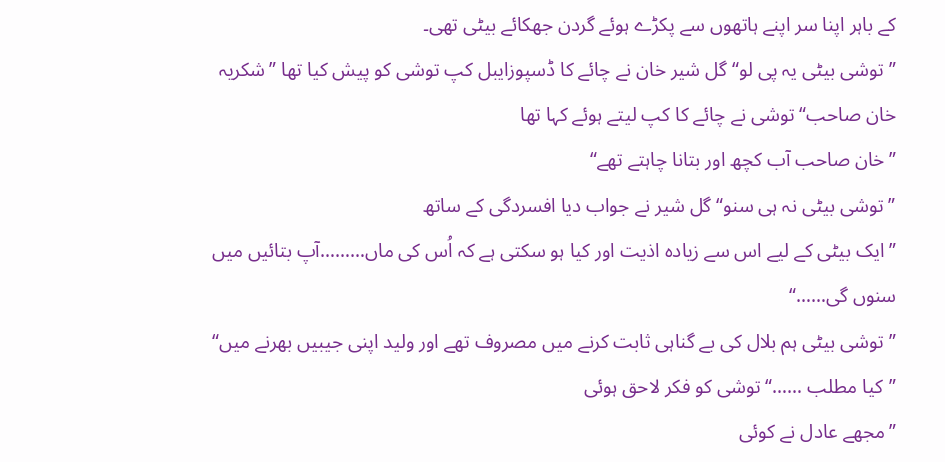کے باہر اپنا سر اپنے ہاتھوں سے پکڑے ہوئے گردن جھکائے بیٹی تھی۔
”توشی بیٹی یہ پی لو“ گل شیر خان نے چائے کا ڈسپوزایبل کپ توشی کو پیش کیا تھا ”شکریہ خان صاحب“ توشی نے چائے کا کپ لیتے ہوئے کہا تھا
” خان صاحب آب کچھ اور بتانا چاہتے تھے“
”توشی بیٹی نہ ہی سنو“ گل شیر نے جواب دیا افسردگی کے ساتھ
”ایک بیٹی کے لیے اس سے زیادہ اذیت اور کیا ہو سکتی ہے کہ اُس کی ماں………آپ بتائیں میں سنوں گی……“
”توشی بیٹی ہم بلال کی بے گناہی ثابت کرنے میں مصروف تھے اور ولید اپنی جیبیں بھرنے میں“
”کیا مطلب ……“ توشی کو فکر لاحق ہوئی
”مجھے عادل نے کوئی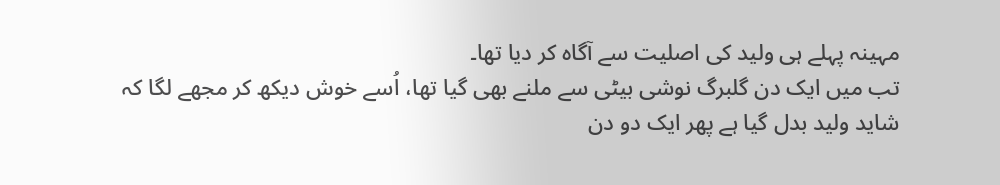مہینہ پہلے ہی ولید کی اصلیت سے آگاہ کر دیا تھا۔
تب میں ایک دن گلبرگ نوشی بیٹی سے ملنے بھی گیا تھا، اُسے خوش دیکھ کر مجھے لگا کہ شاید ولید بدل گیا ہے پھر ایک دو دن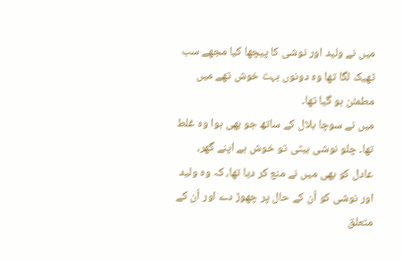میں نے ولید اور نوشی کا پیچھا کیا مجھے سب ٹھیک لگا تھا وہ دونوں بہت خوش تھے میں مطمئن ہو گیا تھا۔
میں نے سوچا بلال کے ساتھ جو بھی ہوا وہ غلط تھا۔ چلو نوشی بیٹی تو خوش ہے اپنے گھر، عادل کو بھی میں نے منع کر دیا تھا، کہ وہ ولید اور نوشی کو اُن کے حال پر چھوڑ دے اور اُن کے متعلق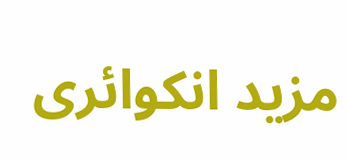مزید انکوائری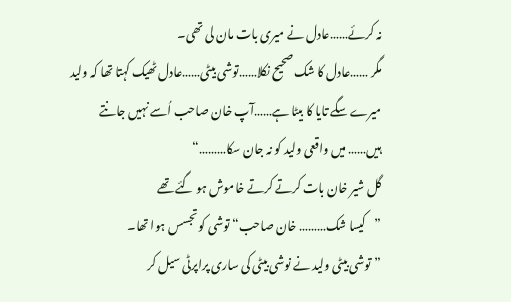نہ کرئے……عادل نے میری بات مان لی تھی۔
مگر ……عادل کا شک صحیح نکلا……توشی بیٹی……عادل ٹھیک کہتا تھا کہ ولید میرے سگے تایا کا بیٹا ہے……آپ خان صاحب اُسے نہیں جانتے ہیں…… میں واقعی ولید کو نہ جان سکا………“
گل شیر خان بات کرتے کرتے خاموش ہو گئے تھے
”کیسا شک……… خان صاحب“ توشی کو تجسس ہوا تھا۔
”توشی بیٹی ولید نے نوشی بیٹی کی ساری پراپرٹی سیل کر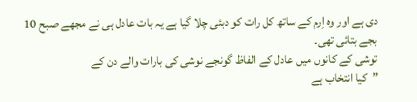دی ہے اور وہ اِرم کے ساتھ کل رات کو دبئی چلا گیا ہے یہ بات عادل ہی نے مجھے صبح 10 بجے بتائی تھی۔
توشی کے کانوں میں عادل کے الفاظ گونجے نوشی کی بارات والے دن کے
”کیا انتخاب ہے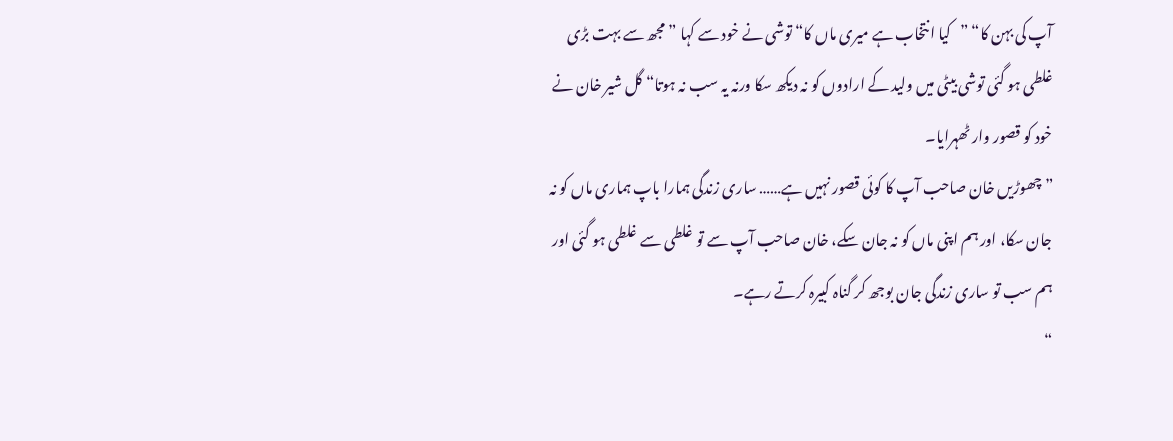آپ کی بہن کا“ ”کیا انتخاب ہے میری ماں کا“ توشی نے خود سے کہا ”مجھ سے بہت بڑی غلطی ہو گئی توشی بیٹی میں ولید کے ارادوں کو نہ دیکھ سکا ورنہ یہ سب نہ ہوتا“ گل شیر خان نے خود کو قصور وار ٹھہرایا۔
”چھوڑیں خان صاحب آپ کا کوئی قصور نہیں ہے…… ساری زندگی ہمارا باپ ہماری ماں کو نہ جان سکا، اور ہم اپنی ماں کو نہ جان سکے، خان صاحب آپ سے تو غلطی سے غلطی ہو گئی اور ہم سب تو ساری زندگی جان بوجھ کر گناہ کبیرہ کرتے رہے۔
“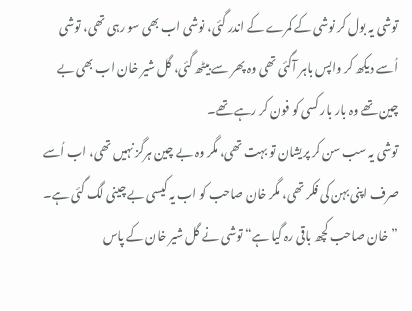توشی یہ بول کر نوشی کے کمرے کے اندر گئی، نوشی اب بھی سو رہی تھی، توشی اُسے دیکھ کر واپس باہر آگئی تھی وہ پھر سے بیٹھ گئی، گل شیر خان اب بھی بے چین تھے وہ بار بار کسی کو فون کر رہے تھے۔
توشی یہ سب سن کر پریشان تو بہت تھی، مگر وہ بے چین ہرگز نہیں تھی، اب اُسے صرف اپنی بہن کی فکر تھی، مگر خان صاحب کو اب یہ کیسی بے چینی لگ گئی ہے۔
”خان صاحب کچھ باقی رہ گیا ہے“ توشی نے گل شیر خان کے پاس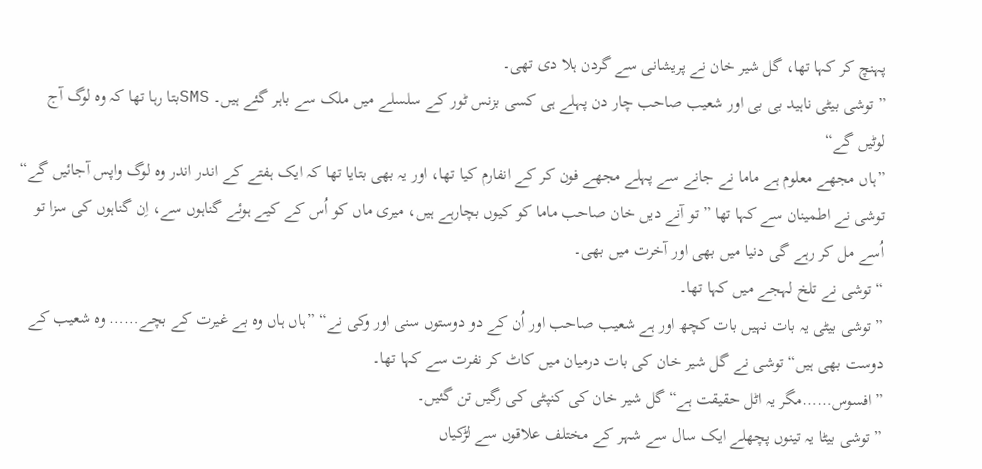پہنچ کر کہا تھا، گل شیر خان نے پریشانی سے گردن ہلا دی تھی۔
”توشی بیٹی ناہید بی بی اور شعیب صاحب چار دن پہلے ہی کسی بزنس ٹور کے سلسلے میں ملک سے باہر گئے ہیں۔ SMSبتا رہا تھا کہ وہ لوگ آج لوٹیں گے“
”ہاں مجھے معلوم ہے ماما نے جانے سے پہلے مجھے فون کر کے انفارم کیا تھا، اور یہ بھی بتایا تھا کہ ایک ہفتے کے اندر اندر وہ لوگ واپس آجائیں گے“ توشی نے اطمینان سے کہا تھا ”تو آنے دیں خان صاحب ماما کو کیوں بچارہے ہیں، میری ماں کو اُس کے کیے ہوئے گناہوں سے، اِن گناہوں کی سزا تو اُسے مل کر رہے گی دنیا میں بھی اور آخرت میں بھی۔
“ توشی نے تلخ لہجے میں کہا تھا۔
”توشی بیٹی یہ بات نہیں بات کچھ اور ہے شعیب صاحب اور اُن کے دو دوستوں سنی اور وکی نے“ ”ہاں ہاں وہ بے غیرت کے بچے…… وہ شعیب کے دوست بھی ہیں“ توشی نے گل شیر خان کی بات درمیان میں کاٹ کر نفرت سے کہا تھا۔
”افسوس……مگر یہ اٹل حقیقت ہے“ گل شیر خان کی کنپٹی کی رگیں تن گئیں۔
”توشی بیٹا یہ تینوں پچھلے ایک سال سے شہر کے مختلف علاقوں سے لڑکیاں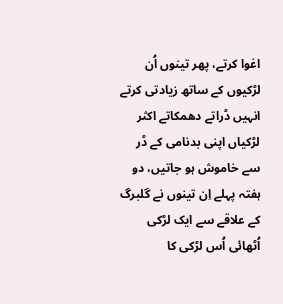اغوا کرتے، پھر تینوں اُن لڑکیوں کے ساتھ زیادتی کرتے انہیں ڈراتے دھمکاتے اکثر لڑکیاں اپنی بدنامی کے ڈر سے خاموش ہو جاتیں، دو ہفتہ پہلے اِن تینوں نے گلبرگ کے علاقے سے ایک لڑکی اُٹھائی اُس لڑکی کا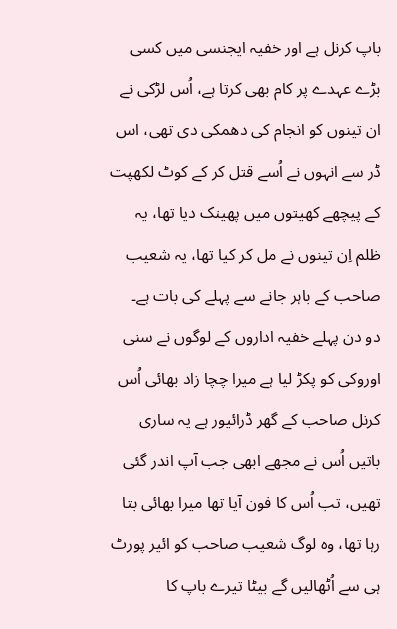باپ کرنل ہے اور خفیہ ایجنسی میں کسی بڑے عہدے پر کام بھی کرتا ہے، اُس لڑکی نے ان تینوں کو انجام کی دھمکی دی تھی، اس ڈر سے انہوں نے اُسے قتل کر کے کوٹ لکھپت کے پیچھے کھیتوں میں پھینک دیا تھا، یہ ظلم اِن تینوں نے مل کر کیا تھا، یہ شعیب صاحب کے باہر جانے سے پہلے کی بات ہے۔
دو دن پہلے خفیہ اداروں کے لوگوں نے سنی اوروکی کو پکڑ لیا ہے میرا چچا زاد بھائی اُس کرنل صاحب کے گھر ڈرائیور ہے یہ ساری باتیں اُس نے مجھے ابھی جب آپ اندر گئی تھیں، تب اُس کا فون آیا تھا میرا بھائی بتا رہا تھا، وہ لوگ شعیب صاحب کو ائیر پورٹ ہی سے اُٹھالیں گے بیٹا تیرے باپ کا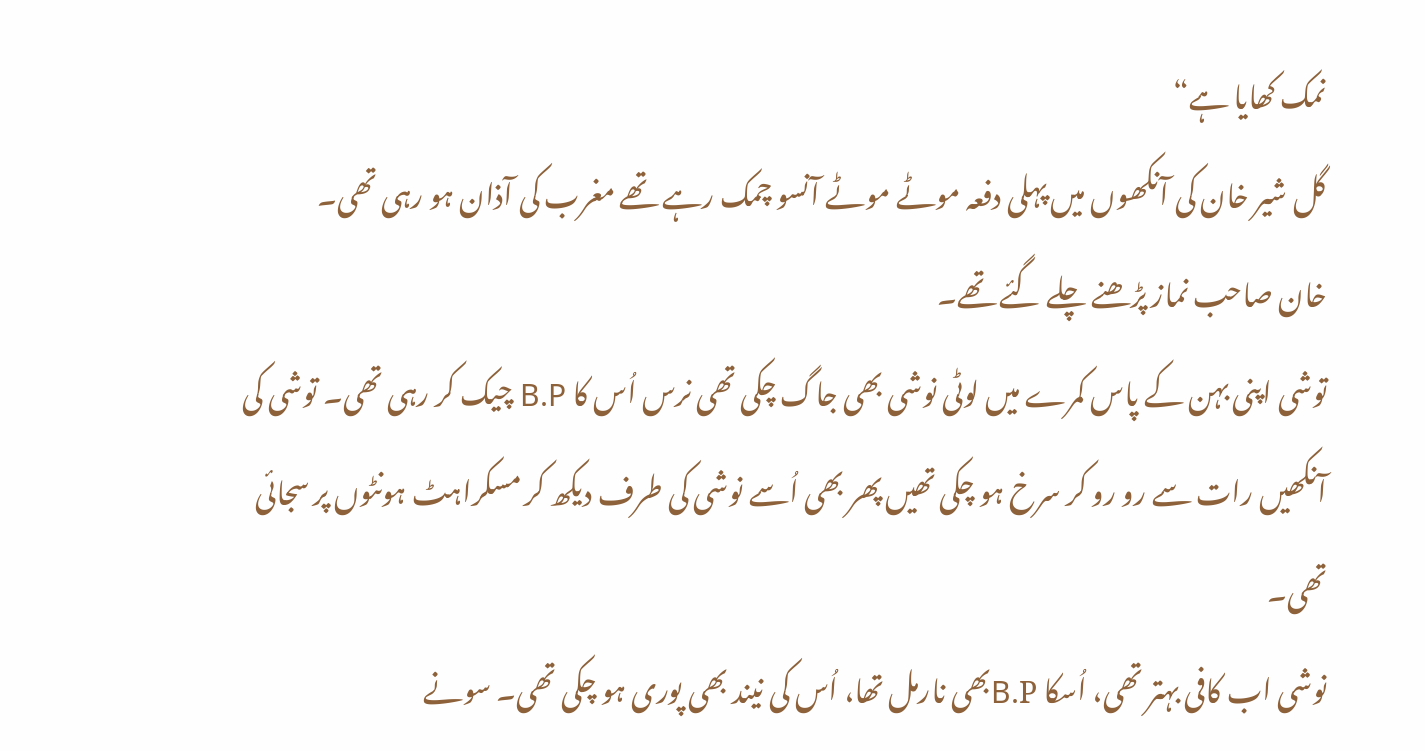نمک کھایا ہے“
گل شیر خان کی آنکھوں میں پہلی دفعہ موٹے موٹے آنسو چمک رہے تھے مغرب کی آذان ہو رہی تھی۔
خان صاحب نماز پڑھنے چلے گئے تھے۔
توشی اپنی بہن کے پاس کمرے میں لوٹی نوشی بھی جاگ چکی تھی نرس اُس کا B.P چیک کر رہی تھی۔ توشی کی آنکھیں رات سے رو رو کر سرخ ہو چکی تھیں پھر بھی اُسے نوشی کی طرف دیکھ کر مسکراہٹ ہونٹوں پر سجائی تھی۔
نوشی اب کافی بہتر تھی، اُسکا B.Pبھی نارمل تھا، اُس کی نیند بھی پوری ہو چکی تھی۔ سونے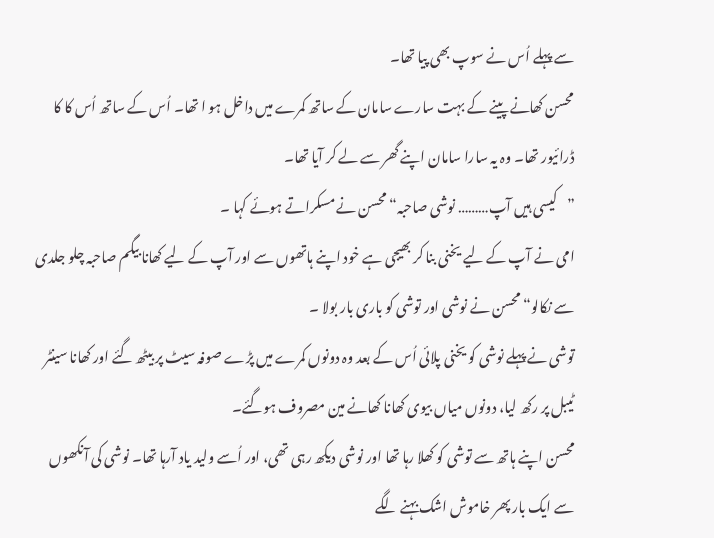سے پہلے اُس نے سوپ بھی پیا تھا۔
محسن کھانے پینے کے بہت سارے سامان کے ساتھ کمرے میں داخل ہو ا تھا۔ اُس کے ساتھ اُس کا کا ڈرائیور تھا۔ وہ یہ سارا سامان اپنے گھر سے لے کر آیا تھا۔
”کیسی ہیں آپ……… نوشی صاحبہ“ محسن نے مسکراتے ہوئے کہا ۔
امی نے آپ کے لیے یخنی بنا کر بھیجی ہے خود اپنے ہاتھوں سے اور آپ کے لیے کھانا بیگم صاحبہ چلو جلدی سے نکالو“ محسن نے نوشی اور توشی کو باری بار بولا ۔
توشی نے پہلے نوشی کو یخنی پلائی اُس کے بعد وہ دونوں کمرے میں پڑے صوفہ سیٹ پر بیٹھ گئے اور کھانا سینٹر ٹیبل پر رکھ لیا، دونوں میاں بیوی کھانا کھانے مین مصروف ہوگئے۔
محسن اپنے ہاتھ سے توشی کو کھلا رہا تھا اور نوشی دیکھ رہی تھی، اور اُسے ولید یاد آرہا تھا۔ نوشی کی آنکھوں سے ایک بار پھر خاموش اشک بہنے لگے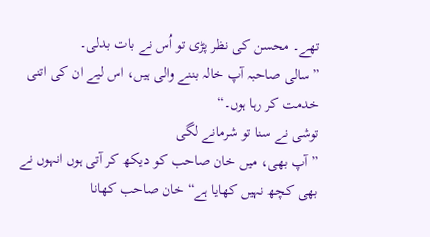تھے۔ محسن کی نظر پڑی تو اُس نے بات بدلی۔
”سالی صاحبہ آپ خالہ بننے والی ہیں، اس لیے ان کی اتنی خدمت کر رہا ہوں۔“
توشی نے سنا تو شرمانے لگی
”آپ بھی، میں خان صاحب کو دیکھ کر آتی ہوں انہوں نے بھی کچھ نہیں کھایا ہے“ خان صاحب کھانا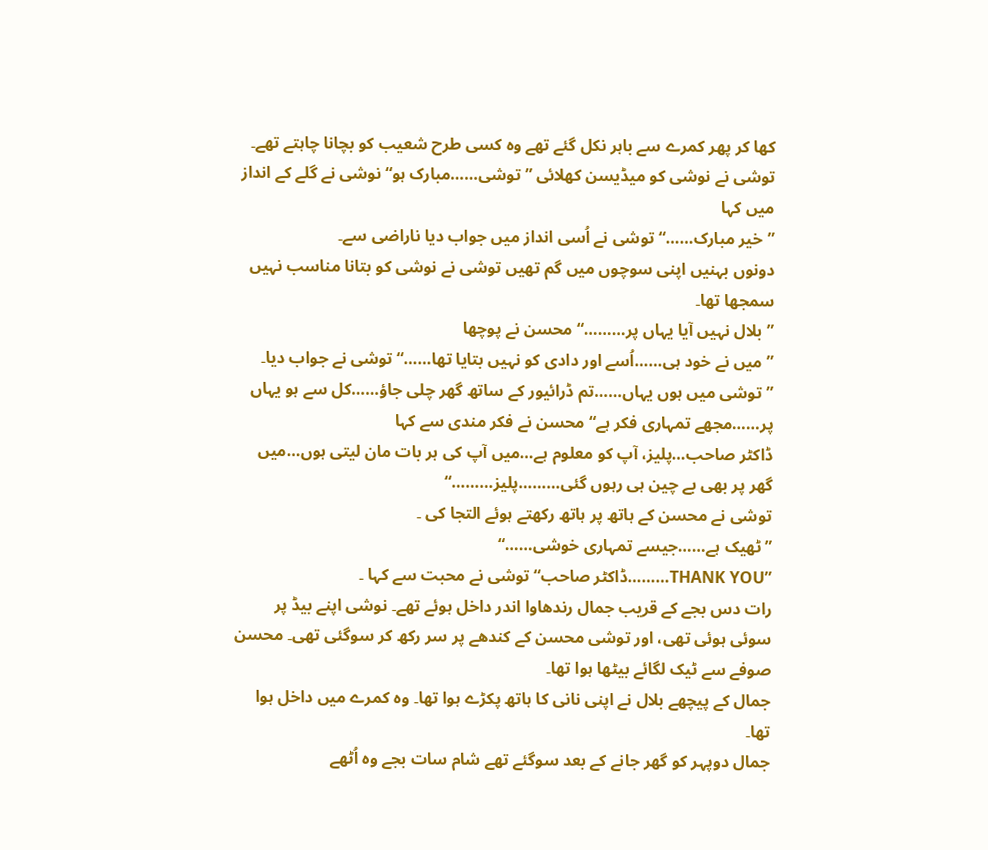کھا کر پھر کمرے سے باہر نکل گئے تھے وہ کسی طرح شعیب کو بچانا چاہتے تھے۔
توشی نے نوشی کو میڈیسن کھلائی ”توشی……مبارک ہو“ نوشی نے گلے کے انداز میں کہا
”خیر مبارک……“ توشی نے اُسی انداز میں جواب دیا ناراضی سے۔
دونوں بہنیں اپنی سوچوں میں گم تھیں توشی نے نوشی کو بتانا مناسب نہیں سمجھا تھا۔
”بلال نہیں آیا یہاں پر………“ محسن نے پوچھا
”میں نے خود ہی……اُسے اور دادی کو نہیں بتایا تھا……“ توشی نے جواب دیا۔
”توشی میں ہوں یہاں……تم ڈرائیور کے ساتھ گھر چلی جاؤ……کل سے ہو یہاں پر……مجھے تمہاری فکر ہے“ محسن نے فکر مندی سے کہا
ڈاکٹر صاحب…پلیز، آپ کو معلوم ہے…میں آپ کی ہر بات مان لیتی ہوں…میں گھر پر بھی بے چین ہی رہوں گئی………پلیز………“
توشی نے محسن کے ہاتھ پر ہاتھ رکھتے ہوئے التجا کی ۔
”ٹھیک ہے……جیسے تمہاری خوشی……“
”THANK YOU………ڈاکٹر صاحب“ توشی نے محبت سے کہا ۔
رات دس بجے کے قریب جمال رندھاوا اندر داخل ہوئے تھے۔ نوشی اپنے بیڈ پر سوئی ہوئی تھی، اور توشی محسن کے کندھے پر سر رکھ کر سوگئی تھی۔ محسن صوفے سے ٹیک لگائے بیٹھا ہوا تھا۔
جمال کے پیچھے بلال نے اپنی نانی کا ہاتھ پکڑے ہوا تھا۔ وہ کمرے میں داخل ہوا تھا۔
جمال دوپہر کو گھر جانے کے بعد سوگئے تھے شام سات بجے وہ اُٹھے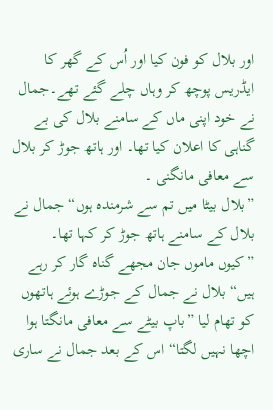اور بلال کو فون کیا اور اُس کے گھر کا ایڈریس پوچھ کر وہاں چلے گئے تھے۔جمال نے خود اپنی ماں کے سامنے بلال کی بے گناہی کا اعلان کیا تھا۔ اور ہاتھ جوڑ کر بلال سے معافی مانگنی ۔
”بلال بیٹا میں تم سے شرمندہ ہوں“ جمال نے بلال کے سامنے ہاتھ جوڑ کر کہا تھا۔
”کیوں ماموں جان مجھے گناہ گار کر رہے ہیں“ بلال نے جمال کے جوڑے ہوئے ہاتھوں کو تھام لیا ”باپ بیٹے سے معافی مانگتا ہوا اچھا نہیں لگتا“ اس کے بعد جمال نے ساری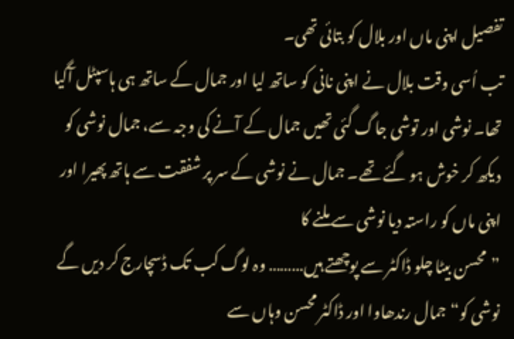تفصیل اپنی ماں اور بلال کو بتائی تھی۔
تب اُسی وقت بلال نے اپنی نانی کو ساتھ لیا اور جمال کے ساتھ ہی ہاسپٹل آگیا تھا۔ نوشی اور توشی جاگ گئی تھیں جمال کے آنے کی وجہ سے، جمال نوشی کو دیکھ کر خوش ہو گئے تھے۔ جمال نے نوشی کے سر پر شفقت سے ہاتھ پھیرا اور اپنی ماں کو راستہ دیا نوشی سے ملنے کا
”محسن بیٹا چلو ڈاکٹر سے پوچھتے ہیں……… وہ لوگ کب تک ڈسچارج کر دیں گے نوشی کو“ جمال رندھاوا اور ڈاکٹر محسن وہاں سے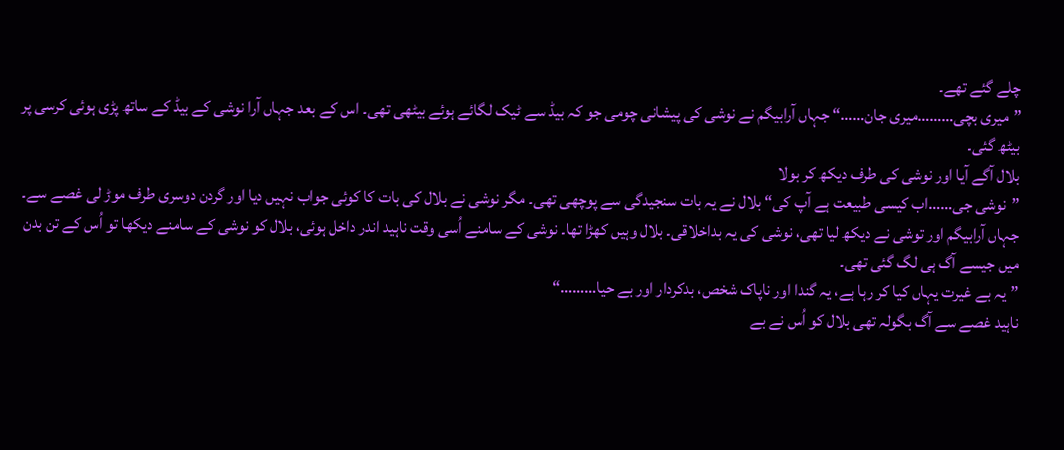چلے گئے تھے۔
”میری بچی………میری جان……“ جہاں آرابیگم نے نوشی کی پیشانی چومی جو کہ بیڈ سے ٹیک لگائے ہوئے بیٹھی تھی۔ اس کے بعد جہاں آرا نوشی کے بیڈ کے ساتھ پڑی ہوئی کرسی پر بیٹھ گئی۔
بلال آگے آیا اور نوشی کی طرف دیکھ کر بولا
”نوشی جی……اب کیسی طبیعت ہے آپ کی“ بلال نے یہ بات سنجیدگی سے پوچھی تھی۔ مگر نوشی نے بلال کی بات کا کوئی جواب نہیں دیا اور گردن دوسری طرف موڑ لی غصے سے۔
جہاں آرابیگم اور توشی نے دیکھ لیا تھی، نوشی کی یہ بداخلاقی۔ بلال وہیں کھڑا تھا۔ نوشی کے سامنے اُسی وقت ناہید اندر داخل ہوئی، بلال کو نوشی کے سامنے دیکھا تو اُس کے تن بدن میں جیسے آگ ہی لگ گئی تھی۔
”یہ بے غیرت یہاں کیا کر رہا ہے، یہ گندا اور ناپاک شخص، بدکردار اور بے حیا………“
ناہید غصے سے آگ بگولہ تھی بلال کو اُس نے بے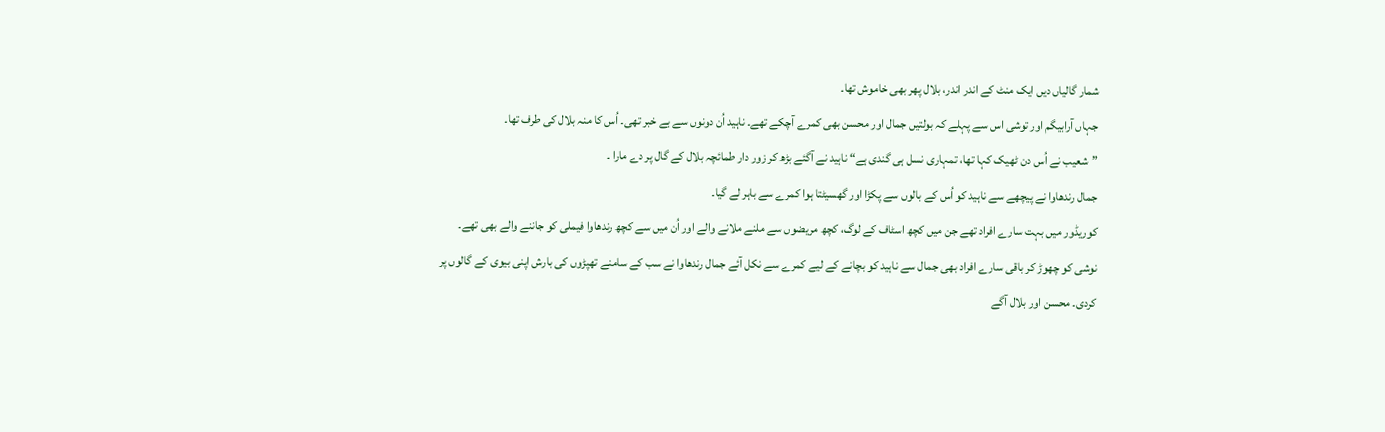شمار گالیاں دیں ایک منٹ کے اندر اندر، بلال پھر بھی خاموش تھا۔
جہاں آرابیگم اور توشی اس سے پہلے کہ بولتیں جمال اور محسن بھی کمرے آچکے تھے۔ ناہید اُن دونوں سے بے خبر تھی۔ اُس کا منہ بلال کی طرف تھا۔
”شعیب نے اُس دن ٹھیک کہا تھا، تمہاری نسل ہی گندی ہے“ ناہید نے آگئے بڑھ کر زور دار طمائچہ بلال کے گال پر دے مارا ۔
جمال رندھاوا نے پیچھے سے ناہید کو اُس کے بالوں سے پکڑا اور گھسیٹتا ہوا کمرے سے باہر لے گیا۔
کوریڈور میں بہت سارے افراد تھے جن میں کچھ اسٹاف کے لوگ، کچھ مریضوں سے ملنے ملانے والے اور اُن میں سے کچھ رندھاوا فیملی کو جاننے والے بھی تھے۔
نوشی کو چھوڑ کر باقی سارے افراد بھی جمال سے ناہید کو بچانے کے لیے کمرے سے نکل آئے جمال رندھاوا نے سب کے سامنے تھپڑوں کی بارش اپنی بیوی کے گالوں پر کردی۔ محسن اور بلال آگے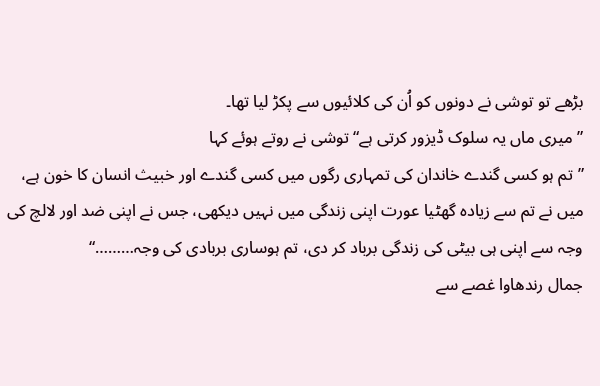بڑھے تو توشی نے دونوں کو اُن کی کلائیوں سے پکڑ لیا تھا۔
”میری ماں یہ سلوک ڈیزور کرتی ہے“ توشی نے روتے ہوئے کہا
”تم ہو کسی گندے خاندان کی تمہاری رگوں میں کسی گندے اور خبیث انسان کا خون ہے، میں نے تم سے زیادہ گھٹیا عورت اپنی زندگی میں نہیں دیکھی، جس نے اپنی ضد اور لالچ کی وجہ سے اپنی ہی بیٹی کی زندگی برباد کر دی، تم ہوساری بربادی کی وجہ………“
جمال رندھاوا غصے سے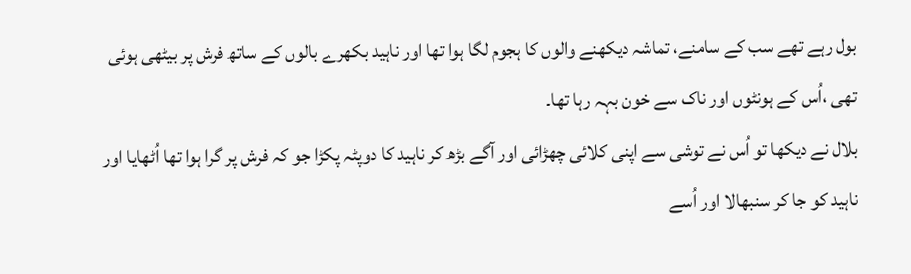بول رہے تھے سب کے سامنے، تماشہ دیکھنے والوں کا ہجوم لگا ہوا تھا اور ناہید بکھرے بالوں کے ساتھ فرش پر بیٹھی ہوئی تھی ،اُس کے ہونٹوں اور ناک سے خون بہہ رہا تھا۔
بلال نے دیکھا تو اُس نے توشی سے اپنی کلائی چھڑائی اور آگے بڑھ کر ناہید کا دوپٹہ پکڑا جو کہ فرش پر گرا ہوا تھا اُٹھایا اور ناہید کو جا کر سنبھالا اور اُسے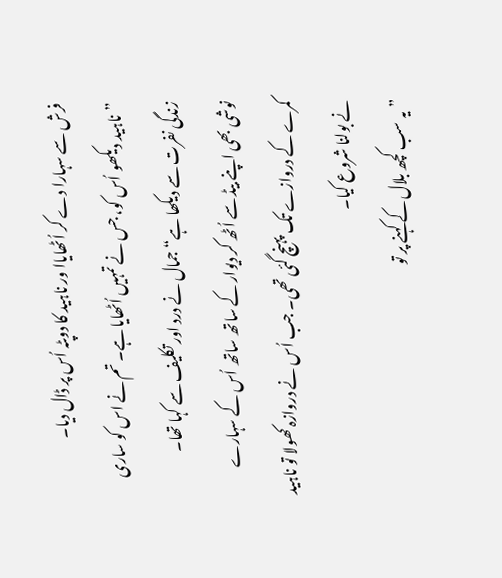فرش سے سہارا دے کر اُٹھایاا ور ناہید کا دوپٹہ اُس پر ڈال دیا۔
”ناہید دیکھو اُس کو، جس نے تمہیں اُٹھایا ہے۔ تم نے اس کو ساری زندگی نفرت سے دیکھا ہے“ جمال نے درد اور تکلیف سے کہا تھا۔
نوشی بھی اپنے بیڈ سے اُٹھ کر دیوار کے ساتھ ساتھ اُس کے سہارے کمرے کے دروازے تک پہنچ گئی تھی۔ جب اُس نے دروازہ کھولا تو ناہید نے بولنا شروع کیا۔
”یہ سب کچھ بلال کے کہنے پر تو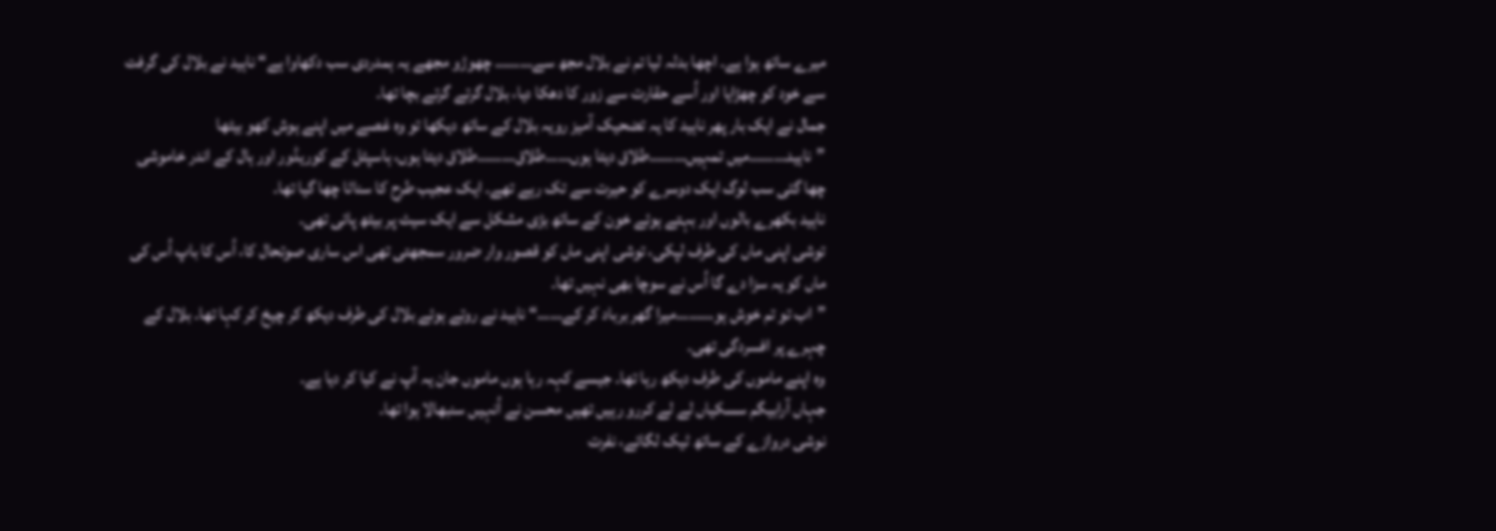میرے ساتھ ہوا ہے۔ اچھا بدلہ لیا تم نے بلال مجھ سے……… چھوڑو مجھے یہ ہمدردی سب دکھاوا ہے“ ناہید نے بلال کی گرفت سے خود کو چھڑایا اور اُسے حقارت سے زور کا دھکا دیا، بلال گرتے گرتے بچا تھا۔
جمال نے ایک بار پھر ناہید کا یہ تضحیک آمیز رویہ بلال کے ساتھ دیکھا تو وہ غصے میں اپنے ہوش کھو بیٹھا
”ناہید………میں تمہیں………طلاق دیتا ہوں……طلاق………طلاق دیتا ہوں، ہاسپٹل کے کوریڈور اور ہال کے اندر خاموشی چھا گئی سب لوگ ایک دوسرے کو حیرت سے تک رہے تھے۔ ایک عجیب طرح کا سناٹا چھا گیا تھا۔
ناہید بکھرے بالوں اور بہتے ہوئے خون کے ساتھ بڑی مشکل سے ایک سیٹ پر بیٹھ پائی تھی۔
توشی اپنی ماں کی طرف لپکی، توشی اپنی ماں کو قصور وار ضرور سمجھتی تھی اس ساری صوتحال کا، اُس کا باپ اُس کی ماں کو یہ سزا دے گا اُس نے سوچا بھی نہیں تھا۔
”اب تو تم خوش ہو………میرا گھر برباد کر کے……“ ناہید نے روتے ہوئے بلال کی طرف دیکھ کر چیخ کر کہا تھا۔ بلال کے چہرے پر افسردگی تھی۔
وہ اپنے ماموں کی طرف دیکھ رہا تھا۔ جیسے کہہ رہا ہوں ماموں جان یہ آپ نے کیا کر دیا ہے۔
جہاں آرابیگم سسکیاں لے لے کررو رہیں تھیں محسن نے اُنہیں سنبھالا ہوا تھا۔
نوشی دروازے کے ساتھ ٹیک لگائے، نفرت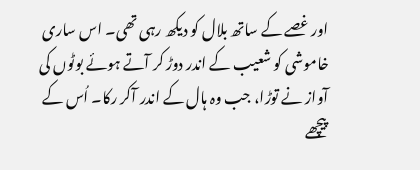اور غصے کے ساتھ بلال کو دیکھ رہی تھی۔ اس ساری خاموشی کو شعیب کے اندر دوڑ کر آتے ہوئے بوٹوں کی آواز نے توڑا، جب وہ ہال کے اندر آکر رکا۔ اُس کے پیچھے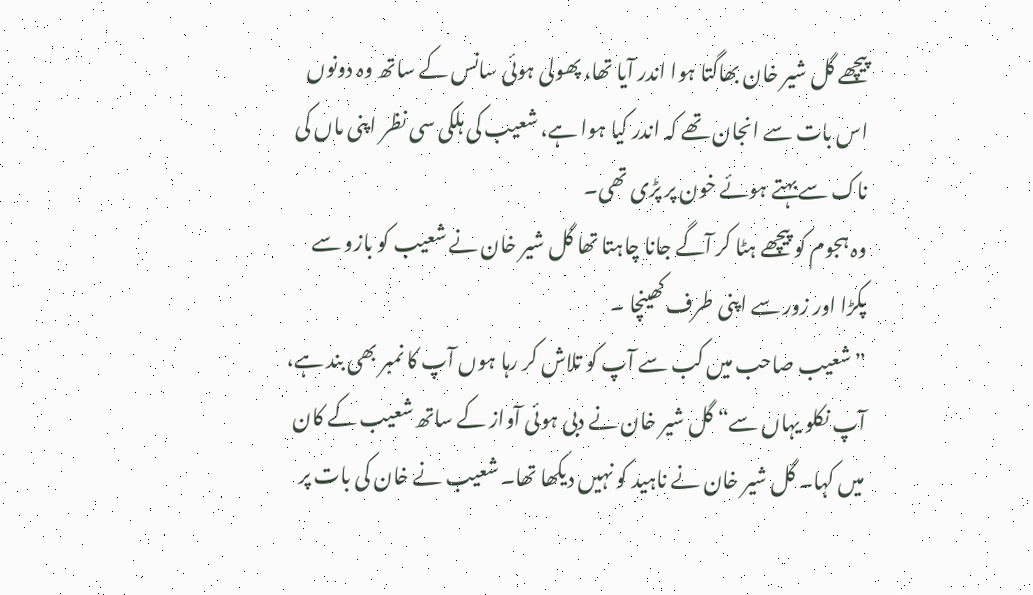پیچھے گل شیر خان بھاگتا ہوا اندر آیا تھا، پھولی ہوئی سانس کے ساتھ وہ دونوں اس بات سے انجان تھے کہ اندر کیا ہوا ہے، شعیب کی ہلکی سی نظر اپنی ماں کی ناک سے بہتے ہوئے خون پر پڑی تھی۔
وہ ہجوم کو پیچھے ہٹا کر آگے جانا چاہتا تھا گل شیر خان نے شعیب کو بازو سے پکڑا اور زور سے اپنی طرف کھینچا ۔
”شعیب صاحب میں کب سے آپ کو تلاش کر رہا ہوں آپ کا نمبر بھی بند ہے، آپ نکلو یہاں سے“ گل شیر خان نے دبی ہوئی آواز کے ساتھ شعیب کے کان میں کہا۔ گل شیر خان نے ناہید کو نہیں دیکھا تھا۔ شعیب نے خان کی بات پر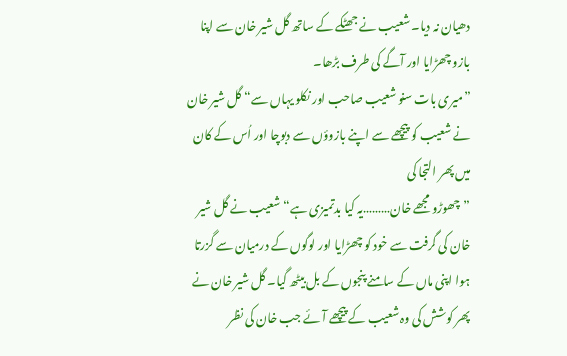دھیان نہ دیا۔ شعیب نے جھٹکے کے ساتھ گل شیر خان سے اپنا بازو چھڑایا اور آگے کی طرف بڑھا۔
”میری بات سنو شعیب صاحب اور نکلو یہاں سے“ گل شیر خان نے شعیب کو پیچھے سے اپنے بازوؤں سے دبوچا اور اُس کے کان میں پھر التجا کی
”چھوڑو مجھے خان………یہ کیا بدتمیزی ہے“ شعیب نے گل شیر خان کی گرفت سے خود کو چھڑایا اور لوگوں کے درمیان سے گزرتا ہوا اپنی ماں کے سامنے پنجوں کے بل بیٹھ گیا۔ گل شیر خان نے پھر کوشش کی وہ شعیب کے پیچھے آئے جب خان کی نظر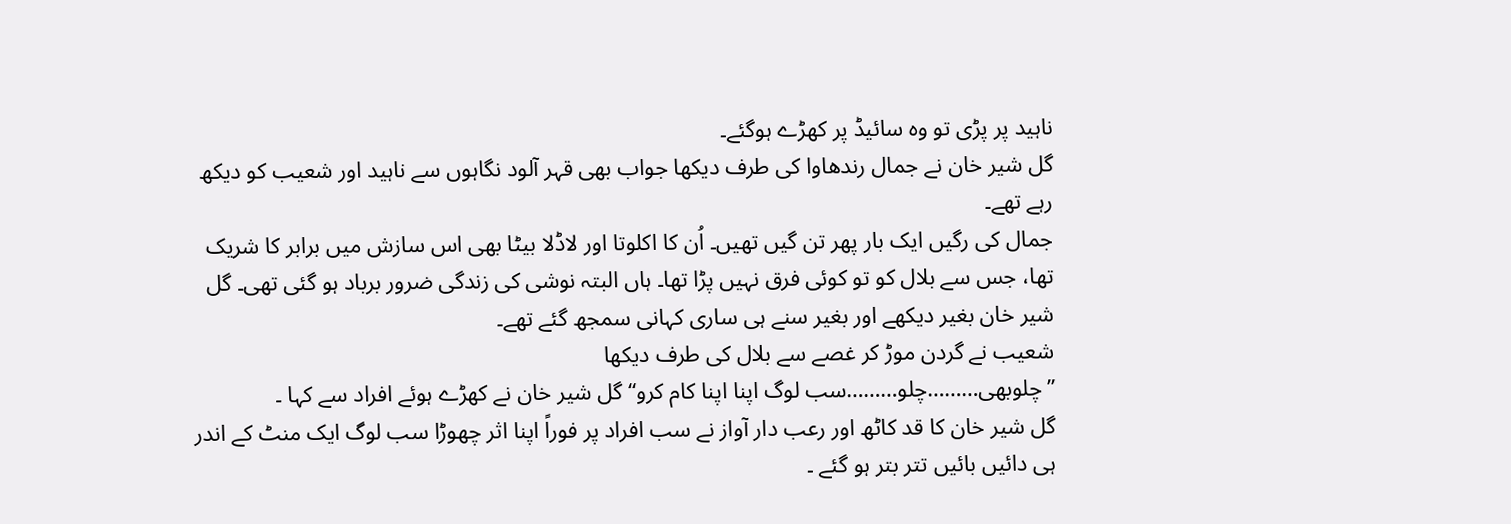ناہید پر پڑی تو وہ سائیڈ پر کھڑے ہوگئے۔
گل شیر خان نے جمال رندھاوا کی طرف دیکھا جواب بھی قہر آلود نگاہوں سے ناہید اور شعیب کو دیکھ رہے تھے۔
جمال کی رگیں ایک بار پھر تن گیں تھیں۔ اُن کا اکلوتا اور لاڈلا بیٹا بھی اس سازش میں برابر کا شریک تھا، جس سے بلال کو تو کوئی فرق نہیں پڑا تھا۔ ہاں البتہ نوشی کی زندگی ضرور برباد ہو گئی تھی۔ گل شیر خان بغیر دیکھے اور بغیر سنے ہی ساری کہانی سمجھ گئے تھے۔
شعیب نے گردن موڑ کر غصے سے بلال کی طرف دیکھا
”چلوبھی………چلو………سب لوگ اپنا اپنا کام کرو“ گل شیر خان نے کھڑے ہوئے افراد سے کہا ۔
گل شیر خان کا قد کاٹھ اور رعب دار آواز نے سب افراد پر فوراً اپنا اثر چھوڑا سب لوگ ایک منٹ کے اندر ہی دائیں بائیں تتر بتر ہو گئے ۔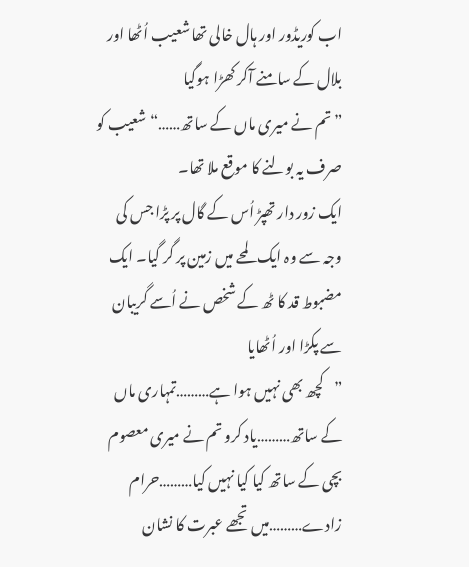اب کوریڈور اور ہال خالی تھا شعیب اُٹھا اور بلال کے سامنے آکر کھڑا ہوگیا
”تم نے میری ماں کے ساتھ……“ شعیب کو صرف یہ بولنے کا موقع ملا تھا۔
ایک زور دار تھپڑ اُس کے گال پر پڑا جس کی وجہ سے وہ ایک لمحے میں زمین پر گر گیا۔ ایک مضبوط قد کا ٹھ کے شخص نے اُسے گریبان سے پکڑا اور اُٹھایا
”کچھ بھی نہیں ہوا ہے………تمہاری ماں کے ساتھ………یاد کرو تم نے میری معصوم بچی کے ساتھ کیا کیا نہیں کیا………حرام زادے………میں تجھے عبرت کا نشان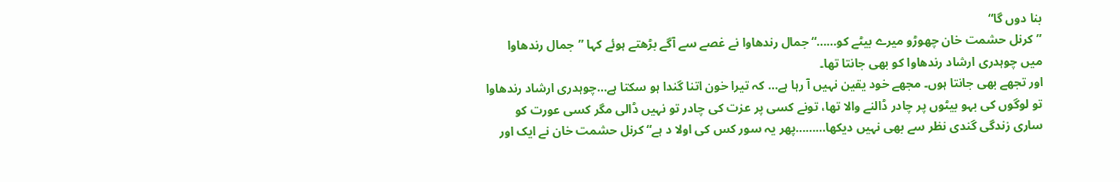بنا دوں گا“
”کرنل حشمت خان چھوڑو میرے بیٹے کو……“ جمال رندھاوا نے غصے سے آگے بڑھتے ہوئے کہا ”جمال رندھاوا میں چوہدری ارشاد رندھاوا کو بھی جانتا تھا۔
اور تجھے بھی جانتا ہوں۔ مجھے خود یقین نہیں آ رہا ہے… کہ تیرا خون اتنا گندا ہو سکتا ہے…چوہدری ارشاد رندھاوا تو لوگوں کی بہو بیٹوں پر چادر ڈالنے والا تھا، تونے کسی پر عزت کی چادر تو نہیں ڈالی مگر کسی عورت کو ساری زندگی گندی نظر سے بھی نہیں دیکھا………پھر یہ سور کس کی اولا د ہے“ کرنل حشمت خان نے ایک اور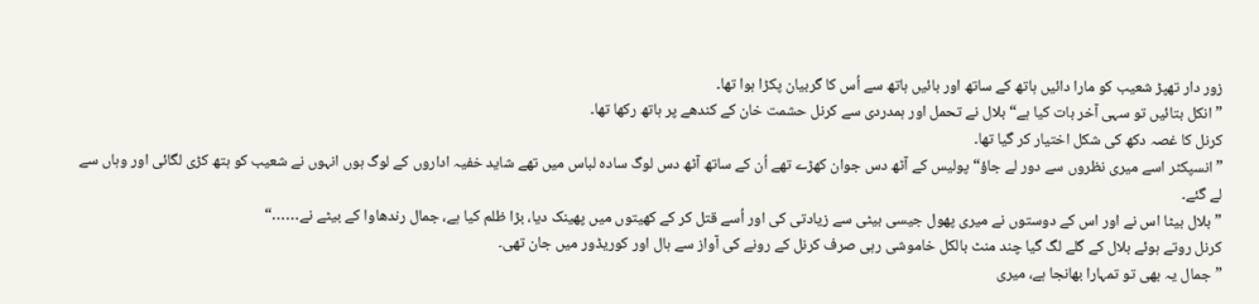زور دار تھپڑ شعیب کو مارا دائیں ہاتھ کے ساتھ اور بائیں ہاتھ سے اُس کا گربیان پکڑا ہوا تھا۔
” انکل بتائیں تو سہی آخر بات کیا ہے“ بلال نے تحمل اور ہمدردی سے کرنل حشمت خان کے کندھے پر ہاتھ رکھا تھا۔
کرنل کا غصہ دکھ کی شکل اختیار کر گیا تھا۔
”انسپکٹر اسے میری نظروں سے دور لے جاؤ“ پولیس کے آٹھ دس جوان کھڑے تھے اُن کے ساتھ آٹھ دس لوگ سادہ لباس میں تھے شاید خفیہ اداروں کے لوگ ہوں انہوں نے شعیب کو ہتھ کڑی لگائی اور وہاں سے لے گئے۔
”بلال بیٹا اس نے اور اس کے دوستوں نے میری پھول جیسی بیٹی سے زیادتی کی اور اُسے قتل کر کے کھیتوں میں پھینک دیا، بڑا ظلم کیا ہے، جمال رندھاوا کے بیٹے نے……“
کرنل روتے ہوئے بلال کے گلے لگ گیا چند منٹ بالکل خاموشی رہی صرف کرنل کے رونے کی آواز سے ہال اور کوریڈور میں جان تھی۔
”جمال یہ بھی تو تمہارا بھانجا ہے، میری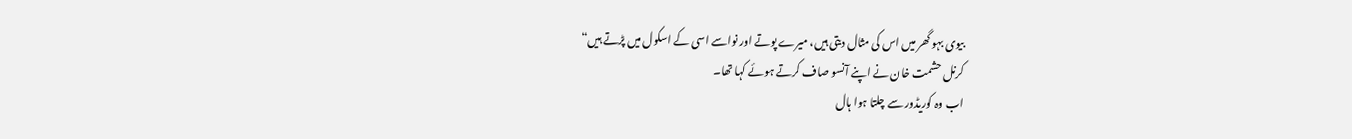بیوی بہو گھر میں اس کی مثال دیتی ہیں، میرے پوتے اور نواسے اسی کے اسکول میں پڑتے ہیں“
کرنل حشمت خان نے اپنے آنسو صاف کرتے ہوئے کہا تھا۔
اب وہ کوریڈور سے چلتا ہوا ہال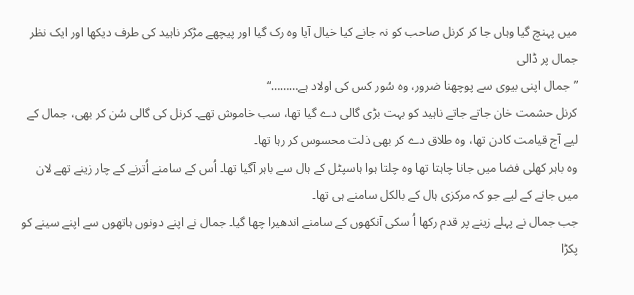میں پہنچ گیا وہاں جا کر کرنل صاحب کو نہ جانے کیا خیال آیا وہ رک گیا اور پیچھے مڑکر ناہید کی طرف دیکھا اور ایک نظر جمال پر ڈالی
”جمال اپنی بیوی سے پوچھنا ضرور، وہ سُور کس کی اولاد ہے………“
کرنل حشمت خان جاتے جاتے ناہید کو بہت بڑی گالی دے گیا تھا، سب خاموش تھے۔ کرنل کی گالی سُن کر بھی، جمال کے لیے آج قیامت کادن تھا، وہ طلاق دے کر بھی ذلت محسوس کر رہا تھا۔
وہ باہر کھلی فضا میں جانا چاہتا تھا وہ چلتا ہوا ہاسپٹل کے ہال سے باہر آگیا تھا۔ اُس کے سامنے اُترنے کے چار زینے تھے لان میں جانے کے لیے جو کہ مرکزی ہال کے بالکل سامنے ہی تھا۔
جب جمال نے پہلے زینے پر قدم رکھا اُ سکی آنکھوں کے سامنے اندھیرا چھا گیا۔ جمال نے اپنے دونوں ہاتھوں سے اپنے سینے کو پکڑا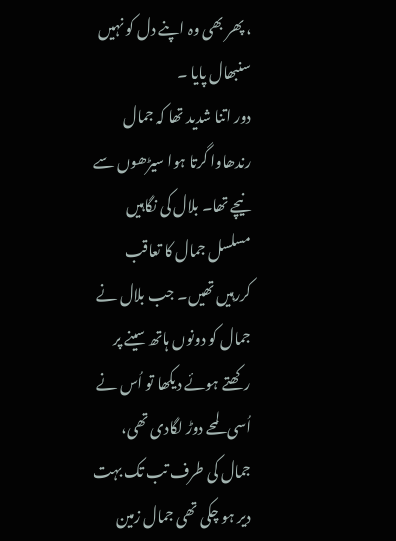، پھر بھی وہ اپنے دل کو نہیں سنبھال پایا ۔
دور اتنا شدید تھا کہ جمال رندھاوا گرتا ہوا سیڑھوں سے نیچے تھا۔ بلال کی نگاہیں مسلسل جمال کا تعاقب کررہیں تھیں۔ جب بلال نے جمال کو دونوں ہاتھ سینے پر رکھتے ہوئے دیکھا تو اُس نے اُسی لمحے دوڑ لگادی تھی، جمال کی طرف تب تک بہت دیر ہو چکی تھی جمال زمین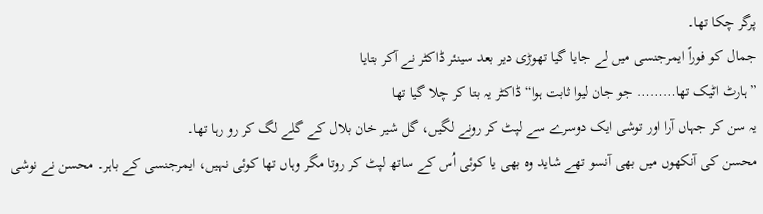پرگر چکا تھا۔
جمال کو فوراً ایمرجنسی میں لے جایا گیا تھوڑی دیر بعد سینئر ڈاکٹر نے آکر بتایا
”ہارٹ اٹیک تھا……… جو جان لیوا ثابت ہوا“ ڈاکٹر یہ بتا کر چلا گیا تھا
یہ سن کر جہاں آرا اور توشی ایک دوسرے سے لپٹ کر رونے لگیں، گل شیر خان بلال کے گلے لگ کر رو رہا تھا۔
محسن کی آنکھوں میں بھی آنسو تھے شاید وہ بھی یا کوئی اُس کے ساتھ لپٹ کر روتا مگر وہاں تھا کوئی نہیں، ایمرجنسی کے باہر۔ محسن نے نوشی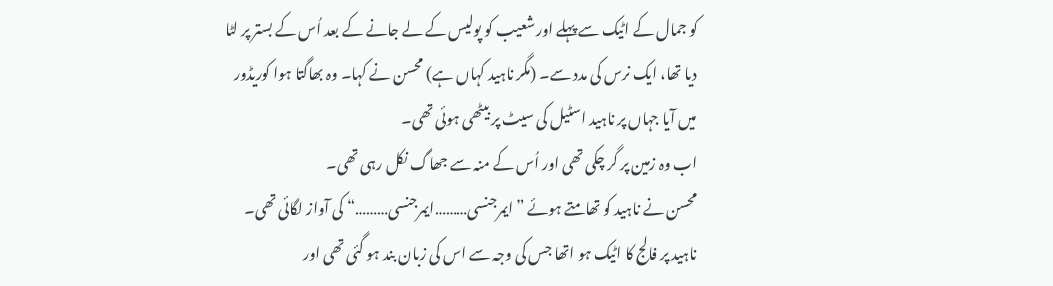کو جمال کے اٹیک سے پہلے اور شعیب کو پولیس کے لے جانے کے بعد اُس کے بستر پر لٹا دیا تھا، ایک نرس کی مدد سے۔ (مگر ناہید کہاں ہے) محسن نے کہا۔ وہ بھاگتا ہوا کوریڈور میں آیا جہاں پر ناہید اسٹیل کی سیٹ پر بیٹھی ہوئی تھی۔
اب وہ زمین پر گر چکی تھی اور اُس کے منہ سے جھاگ نکل رہی تھی۔
محسن نے ناہید کو تھامتے ہوئے ”ایمرجنسی………ایمرجنسی………“ کی آواز لگائی تھی۔
ناہید پر فالج کا اٹیک ہو اتھا جس کی وجہ سے اس کی زبان بند ہو گئی تھی اور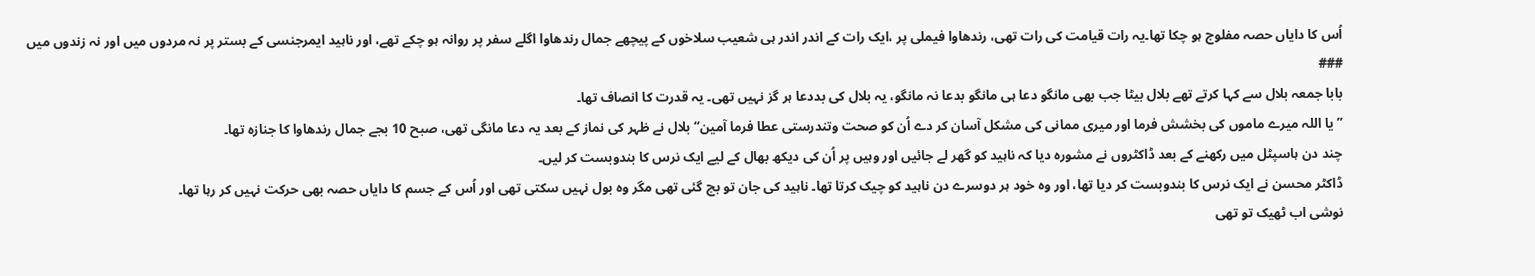اُس کا دایاں حصہ مفلوج ہو چکا تھا۔یہ رات قیامت کی رات تھی، رندھاوا فیملی پر ،ایک رات کے اندر اندر ہی شعیب سلاخوں کے پیچھے جمال رندھاوا اگلے سفر پر روانہ ہو چکے تھے، اور ناہید ایمرجنسی کے بستر پر نہ مردوں میں اور نہ زندوں میں
###
بابا جمعہ بلال سے کہا کرتے تھے بلال بیٹا جب بھی مانگو دعا ہی مانگو بدعا نہ مانگو، یہ بلال کی بددعا ہر گز نہیں تھی۔ یہ قدرت کا انصاف تھا۔
”یا اللہ میرے ماموں کی بخشش فرما اور میری ممانی کی مشکل آسان کر دے اُن کو صحت وتندرستی عطا فرما آمین“ بلال نے ظہر کی نماز کے بعد یہ دعا مانگی تھی، صبح 10 بجے جمال رندھاوا کا جنازہ تھا۔
چند دن ہاسپٹل میں رکھنے کے بعد ڈاکٹروں نے مشورہ دیا کہ ناہید کو گھر لے جائیں اور وہیں پر اُن کی دیکھ بھال کے لیے ایک نرس کا بندوبست کر لیں۔
ڈاکٹر محسن نے ایک نرس کا بندوبست کر دیا تھا، اور وہ خود ہر دوسرے دن ناہید کو چیک کرتا تھا۔ ناہید کی جان تو بچ گئی تھی مگر وہ بول نہیں سکتی تھی اور اُس کے جسم کا دایاں حصہ بھی حرکت نہیں کر رہا تھا۔
نوشی اب ٹھیک تو تھی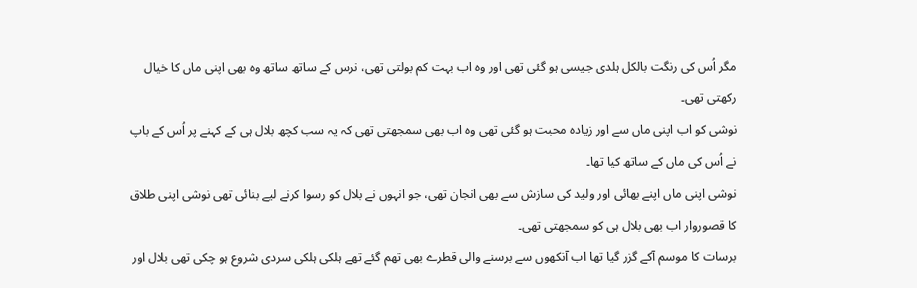مگر اُس کی رنگت بالکل ہلدی جیسی ہو گئی تھی اور وہ اب بہت کم بولتی تھی، نرس کے ساتھ ساتھ وہ بھی اپنی ماں کا خیال رکھتی تھی۔
نوشی کو اب اپنی ماں سے اور زیادہ محبت ہو گئی تھی وہ اب بھی سمجھتی تھی کہ یہ سب کچھ بلال ہی کے کہنے پر اُس کے باپ نے اُس کی ماں کے ساتھ کیا تھا۔
نوشی اپنی ماں اپنے بھائی اور ولید کی سازش سے بھی انجان تھی، جو انہوں نے بلال کو رسوا کرنے لیے بنائی تھی نوشی اپنی طلاق کا قصوروار اب بھی بلال ہی کو سمجھتی تھی۔
برسات کا موسم آکے گزر گیا تھا اب آنکھوں سے برسنے والی قطرے بھی تھم گئے تھے ہلکی ہلکی سردی شروع ہو چکی تھی بلال اور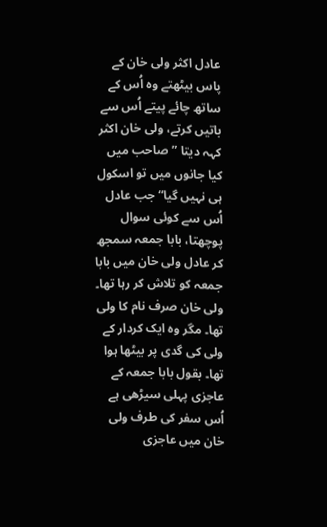عادل اکثر ولی خان کے پاس بیٹھتے وہ اُس کے ساتھ چائے پیتے اُس سے باتیں کرتے، ولی خان اکثر کہہ دیتا ”صاحب میں کیا جانوں میں تو اسکول ہی نہیں گیا“ جب عادل اُس سے کوئی سوال پوچھتا، بابا جمعہ سمجھ کر عادل ولی خان میں بابا جمعہ کو تلاش کر رہا تھا۔
ولی خان صرف نام کا ولی تھا۔ مگر وہ ایک کردار کے ولی کی گدی پر بیٹھا ہوا تھا۔ بقول بابا جمعہ کے عاجزی پہلی سیڑھی ہے اُس سفر کی طرف ولی خان میں عاجزی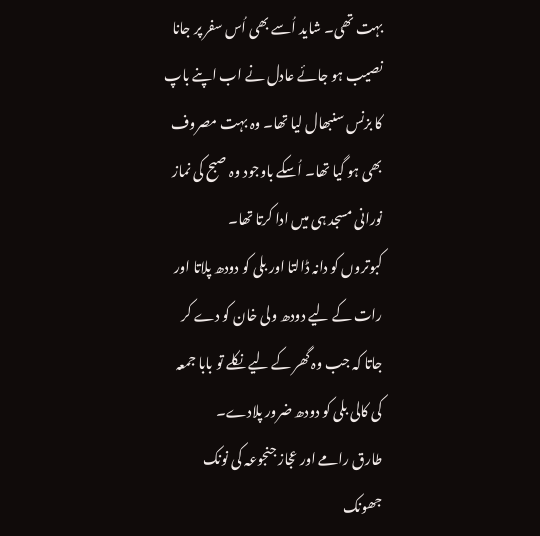بہت تھی۔ شاید اُسے بھی اُس سفر پر جانا نصیب ہو جائے عادل نے اب اپنے باپ کا بزنس سنبھال لیا تھا۔ وہ بہت مصروف بھی ہو گیا تھا۔ اُسکے باوجود وہ صبح کی نماز نورانی مسجد ہی میں ادا کرتا تھا۔
کبوتروں کو دانہ ڈالتا اور بلی کو دودھ پلاتا اور رات کے لیے دودھ ولی خان کو دے کر جاتا کہ جب وہ گھر کے لیے نکلے تو بابا جمعہ کی کالی بلی کو دودھ ضرور پلادے۔
طارق رامے اور عجاز جنجوعہ کی نونک جھونک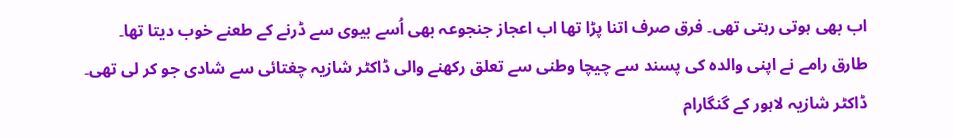اب بھی ہوتی رہتی تھی۔ فرق صرف اتنا پڑا تھا اب اعجاز جنجوعہ بھی اُسے بیوی سے ڈرنے کے طعنے خوب دیتا تھا۔
طارق رامے نے اپنی والدہ کی پسند سے چیچا وطنی سے تعلق رکھنے والی ڈاکٹر شازیہ چغتائی سے شادی جو کر لی تھی۔
ڈاکٹر شازیہ لاہور کے گنگارام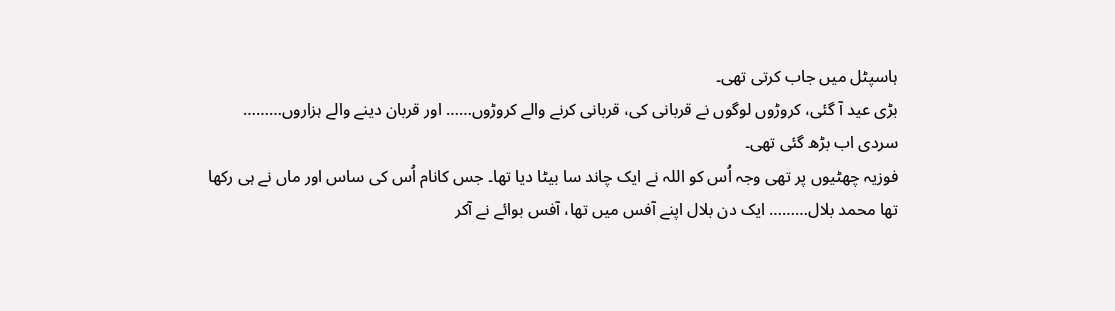ہاسپٹل میں جاب کرتی تھی۔
بڑی عید آ گئی، کروڑوں لوگوں نے قربانی کی، قربانی کرنے والے کروڑوں…… اور قربان دینے والے ہزاروں………
سردی اب بڑھ گئی تھی۔
فوزیہ چھٹیوں پر تھی وجہ اُس کو اللہ نے ایک چاند سا بیٹا دیا تھا۔ جس کانام اُس کی ساس اور ماں نے ہی رکھا تھا محمد بلال……… ایک دن بلال اپنے آفس میں تھا، آفس بوائے نے آکر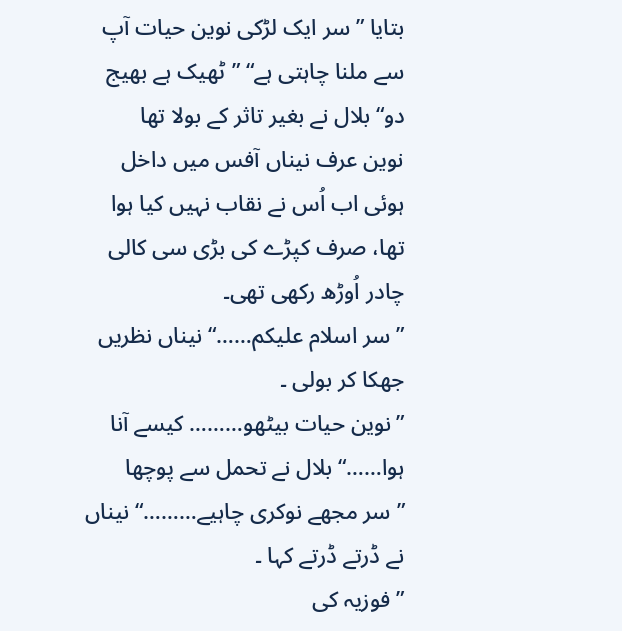بتایا ”سر ایک لڑکی نوین حیات آپ سے ملنا چاہتی ہے“ ”ٹھیک ہے بھیج دو“ بلال نے بغیر تاثر کے بولا تھا
نوین عرف نیناں آفس میں داخل ہوئی اب اُس نے نقاب نہیں کیا ہوا تھا، صرف کپڑے کی بڑی سی کالی چادر اُوڑھ رکھی تھی۔
”سر اسلام علیکم……“ نیناں نظریں جھکا کر بولی ۔
”نوین حیات بیٹھو……… کیسے آنا ہوا……“ بلال نے تحمل سے پوچھا
”سر مجھے نوکری چاہیے………“ نیناں نے ڈرتے ڈرتے کہا ۔
”فوزیہ کی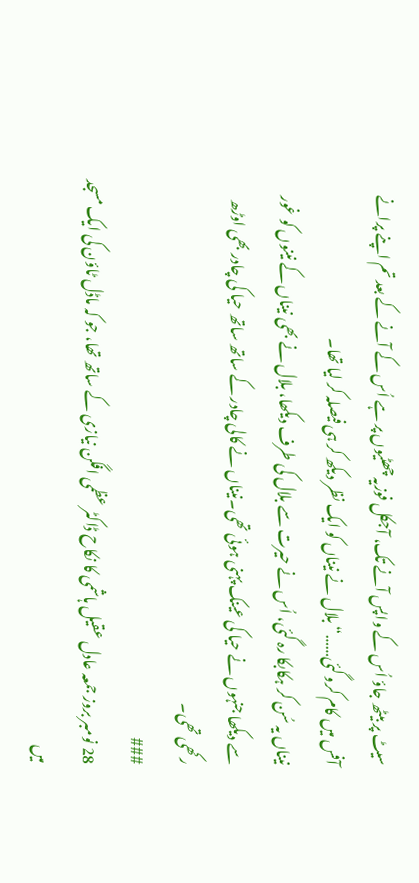سیٹ پر بیٹھ جاؤ اُس کے واپس آنے تک، آجکل فوزیہ چھٹیوں پر ہے اُس کے آنے کے بعد تم اپنے پرانے آفس میں کام کرو گئی……“ بلال نے نیناں کو ایک نظر دیکھ کر ہی فیصلہ کر لیا تھا۔
نیناں یہ سُن کر ہکابکا رہ گئی، اُس نے حیرت سے بلال کی طرف دیکھا، بلال نے بھی نیناں کے نینوں کو غور سے دیکھا جنہوں نے حیا کی عینک پہنی ہوئی تھی۔نیناں نے کالی چادر کے ساتھ ساتھ حیا کی چادر بھی اوڑھ رکھی تھی۔
###
28 نومبر بروز جمعہ عادل عقیل ہاشمی کا نکاح ڈاکٹر عظمی افگن نیازی کے ساتھ تھا، جو کہ ماڈل ٹاؤن کی ایک مسجد میں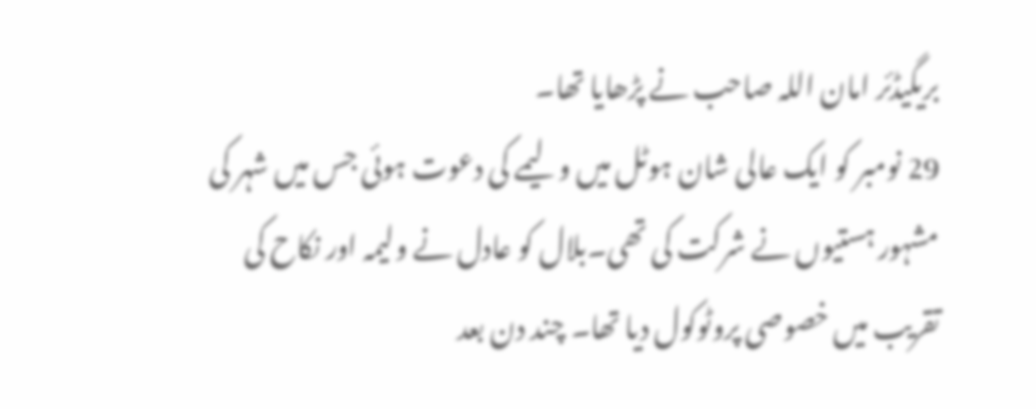بریگیڈئر امان اللہ صاحب نے پڑھایا تھا۔
29 نومبر کو ایک عالی شان ہوٹل میں ولیمے کی دعوت ہوئی جس میں شہر کی مشہور ہستیوں نے شرکت کی تھی۔بلال کو عادل نے ولیمہ اور نکاح کی تقریب میں خصوصی پروٹوکول دیا تھا۔ چند دن بعد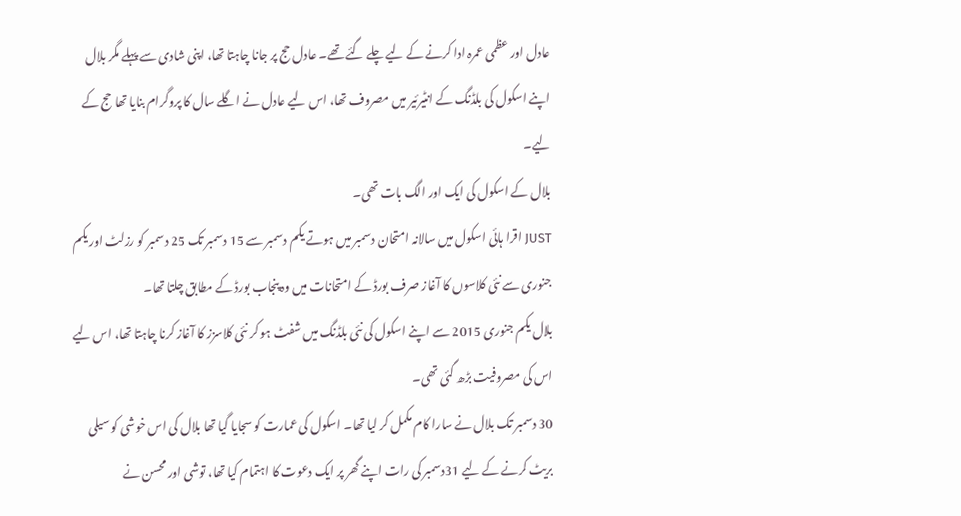عادل اور عظمی عمرہ ادا کرنے کے لیے چلے گئے تھے۔ عادل حج پر جانا چاہتا تھا، اپنی شادی سے پہلے مگر بلال اپنے اسکول کی بلڈنگ کے انٹیرئیر میں مصروف تھا، اس لیے عادل نے اگلے سال کا پروگرام بنایا تھا حج کے لیے۔
بلال کے اسکول کی ایک اور الگ بات تھی۔
JUST اقرا ہائی اسکول میں سالانہ امتحان دسمبر میں ہوتے یکم دسمبر سے 15 دسمبر تک 25 دسمبر کو رزلٹ اور یکم جنوری سے نئی کلاسوں کا آغاز صرف بورڈ کے امتحانات میں وہ پنجاب بورڈ کے مطابق چلتا تھا۔
بلال یکم جنوری 2015 سے اپنے اسکول کی نئی بلڈنگ میں شفٹ ہو کر نئی کلاسزز کا آغاز کرنا چاہتا تھا، اس لیے اس کی مصروفیت بڑھ گئی تھی۔
30 دسمبر تک بلال نے سارا کام مکمل کر لیا تھا۔ اسکول کی عمارت کو سجایا گیا تھا بلال کی اس خوشی کو سیلی بریٹ کرنے کے لیے 31دسمبر کی رات اپنے گھر پر ایک دعوت کا اہتمام کیا تھا، توشی اور محسن نے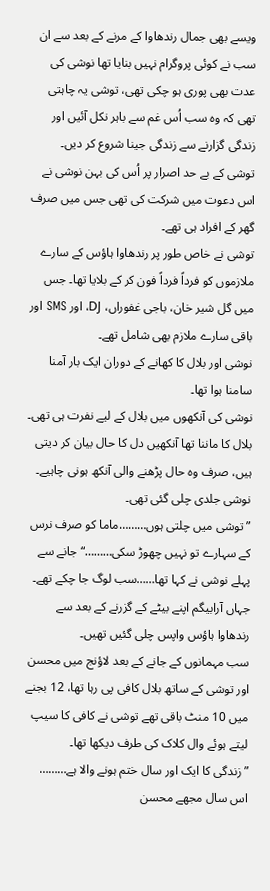ویسے بھی جمال رندھاوا کے مرنے کے بعد سے ان سب نے کوئی پروگرام نہیں بنایا تھا نوشی کی عدت بھی پوری ہو چکی تھی، توشی یہ چاہتی تھی کہ وہ سب اُس غم سے باہر نکل آئیں اور زندگی گزارنے سے زندگی جینا شروع کر دیں۔
توشی کے بے حد اصرار پر اُس کی بہن نوشی نے اس دعوت میں شرکت کی تھی جس میں صرف گھر کے افراد ہی تھے۔
توشی نے خاص طور پر رندھاوا ہاؤس کے سارے ملازموں کو فرداً فرداً فون کر کے بلایا تھا۔ جس میں گل شیر خان، باجی غفوراں، DJ، اور SMS اور باقی سارے ملازم بھی شامل تھے۔
نوشی اور بلال کا کھانے کے دوران ایک بار آمنا سامنا ہوا تھا۔
نوشی کی آنکھوں میں بلال کے لیے نفرت ہی تھی۔ بلال کا ماننا تھا آنکھیں دل کا حال بیان کر دیتی ہیں، صرف وہ حال پڑھنے والی آنکھ ہونی چاہیے۔
نوشی جلدی چلی گئی تھی۔
”توشی میں چلتی ہوں………ماما کو صرف نرس کے سہارے تو نہیں چھوڑ سکی………“جانے سے پہلے نوشی نے کہا تھا……سب لوگ جا چکے تھے۔ جہاں آرابیگم اپنے بیٹے کے گزرنے کے بعد سے رندھاوا ہاؤس واپس چلی گئیں تھیں۔
سب مہمانوں کے جانے کے بعد لاؤنج میں محسن اور توشی کے ساتھ بلال کافی پی رہا تھا، 12 بجنے میں 10 منٹ باقی تھے توشی نے کافی کا سیپ لیتے ہوئے وال کلاک کی طرف دیکھا تھا۔
”زندگی کا ایک اور سال ختم ہونے والا ہے……… اس سال مجھے محسن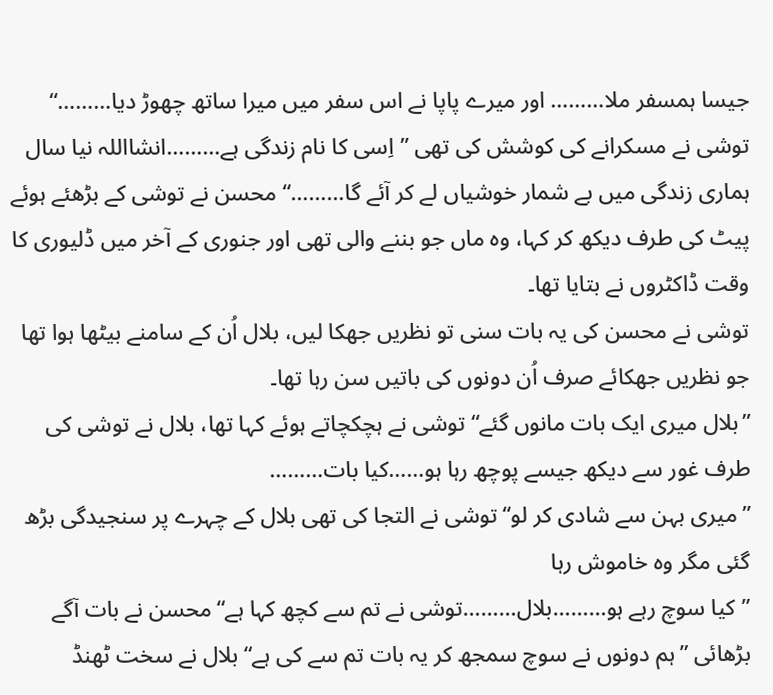جیسا ہمسفر ملا……… اور میرے پاپا نے اس سفر میں میرا ساتھ چھوڑ دیا………“ توشی نے مسکرانے کی کوشش کی تھی ”اِسی کا نام زندگی ہے………انشااللہ نیا سال ہماری زندگی میں بے شمار خوشیاں لے کر آئے گا………“ محسن نے توشی کے بڑھئے ہوئے پیٹ کی طرف دیکھ کر کہا، وہ ماں جو بننے والی تھی اور جنوری کے آخر میں ڈلیوری کا وقت ڈاکٹروں نے بتایا تھا۔
توشی نے محسن کی یہ بات سنی تو نظریں جھکا لیں، بلال اُن کے سامنے بیٹھا ہوا تھا جو نظریں جھکائے صرف اُن دونوں کی باتیں سن رہا تھا۔
”بلال میری ایک بات مانوں گئے“ توشی نے ہچکچاتے ہوئے کہا تھا، بلال نے توشی کی طرف غور سے دیکھ جیسے پوچھ رہا ہو……کیا بات………
”میری بہن سے شادی کر لو“ توشی نے التجا کی تھی بلال کے چہرے پر سنجیدگی بڑھ گئی مگر وہ خاموش رہا
”کیا سوچ رہے ہو………بلال………توشی نے تم سے کچھ کہا ہے“ محسن نے بات آگے بڑھائی ”ہم دونوں نے سوچ سمجھ کر یہ بات تم سے کی ہے“ بلال نے سخت ٹھنڈ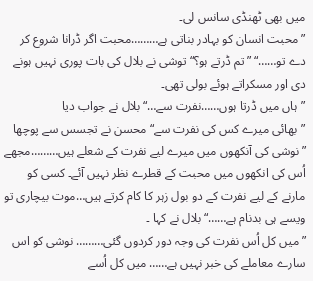میں بھی ٹھنڈی سانس لی۔
”محبت انسان کو بہادر بناتی ہے………محبت اگر ڈرانا شروع کر دے تو……“ ”تم ڈرتے ہو؟“توشی نے بلال کی بات پوری نہیں ہونے دی اور مسکراتے ہوئے بولی تھی۔
”ہاں میں ڈرتا ہوں……نفرت سے…“ بلال نے جواب دیا
”بھائی میرے کس کی نفرت سے“ محسن نے تجسس سے پوچھا
”نوشی کی آنکھوں میں میرے لیے نفرت کے شعلے ہیں………مجھے اُس کی انکھوں میں محبت کے قطرے نظر نہیں آئے۔ کسی کو مارنے کے لیے نفرت کے دو بول زہر کا کام کرتے ہیں…موت بیچاری تو ویسے ہی بدنام ہے……“ بلال نے کہا ۔
”میں کل اُس نفرت کی وجہ دور کردوں گئی……… نوشی کو اس سارے معاملے کی خبر نہیں ہے…… میں کل اُسے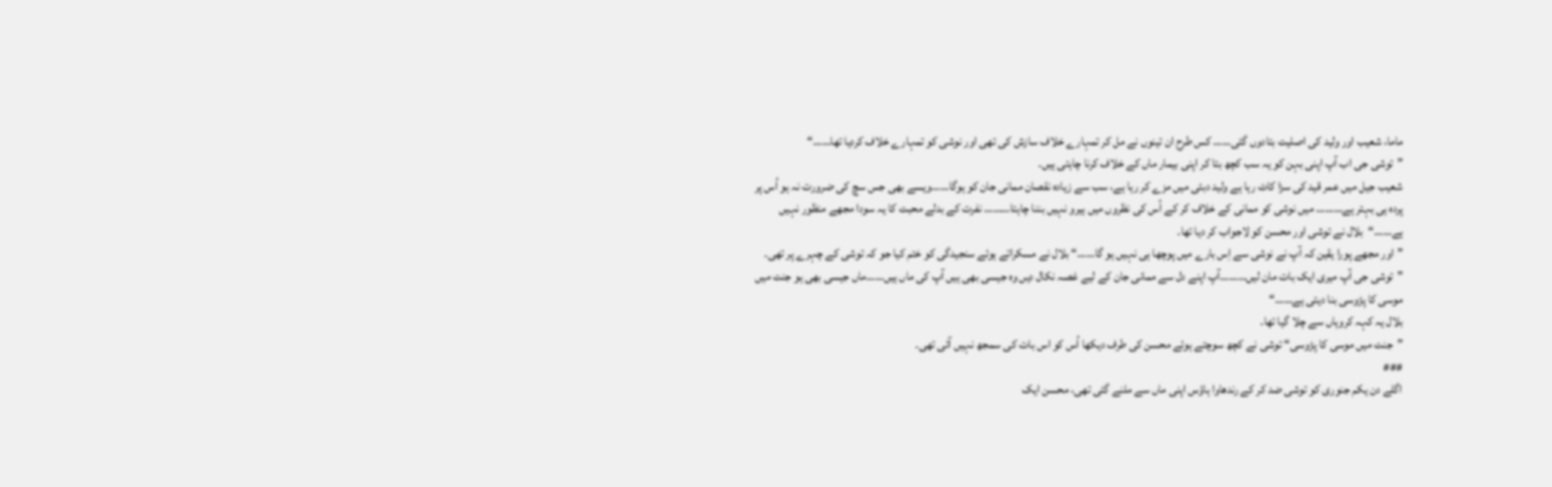ماما، شعیب اور ولید کی اصلیت بتادوں گئی…… کس طرح ان تینوں نے مل کر تمہارے خلاف سازش کی تھی اور نوشی کو تمہارے خلاف کردیا تھا……“
”توشی جی اب آپ اپنی بہن کو یہ سب کچھ بتا کر اپنی بیمار ماں کے خلاف کرنا چاہتی ہیں۔
شعیب جیل میں عمر قید کی سزا کاٹ رہا ہے ولید دبئی میں مزے کر رہا ہے، سب سے زیادہ نقصان ممانی جان کو ہوگا……ویسے بھی جس سچ کی ضرورت نہ ہو اُس پر پردہ ہی بہتر ہے……… میں نوشی کو ممانی کے خلاف کر کے اُس کی نظروں میں ہیرو نہیں بننا چاہتا……… نفرت کے بدلے محبت کا یہ سودا مجھے منظور نہیں ہے……“بلال نے توشی اور محسن کو لاجواب کر دیا تھا۔
”اور مجھے پورا یقین کہ آپ نے نوشی سے اِس بارے میں پوچھا ہی نہیں ہو گا……“ بلال نے مسکراتے ہوئے سنجیدگی کو ختم کیا جو کہ توشی کے چہرے پر تھی۔
”توشی جی آپ میری ایک بات مان لیں………آپ اپنے دل سے ممانی جان کے لیے غصہ نکال دیں وہ جیسی بھی ہیں آپ کی ماں ہیں……ماں جیسی بھی ہو جنت میں موسی کا پڑوسی بنا دیتی ہے……“
بلال یہ کہہ کروہاں سے چلا گیا تھا۔
”جنت میں موسی کا پڑوسی“ توشی نے کچھ سوچتے ہوئے محسن کی طرف دیکھا اُس کو اس بات کی سمجھ نہیں آئی تھی۔
###
اگلے دن یکم جنوری کو توشی ضد کر کے رندھاوا ہاؤس اپنی ماں سے ملنے گئی تھی، محسن ایک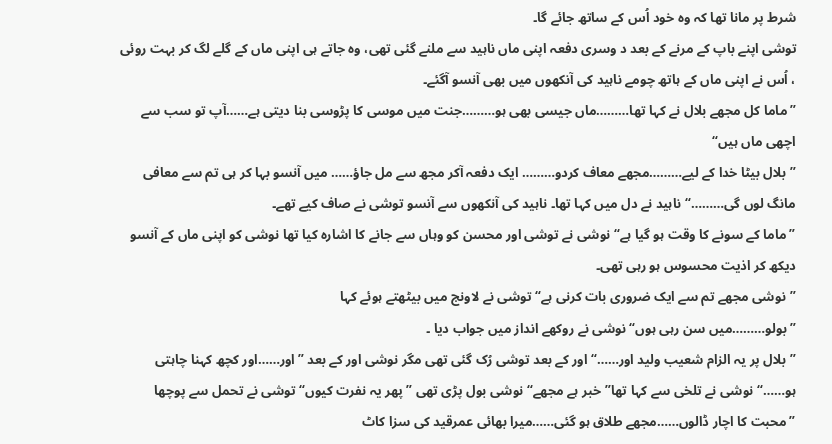شرط پر مانا تھا کہ وہ خود اُس کے ساتھ جائے گا۔
توشی اپنے باپ کے مرنے کے بعد د وسری دفعہ اپنی ماں ناہید سے ملنے گئی تھی، وہ جاتے ہی اپنی ماں کے گلے لگ کر بہت روئی ، اُس نے اپنی ماں کے ہاتھ چومے ناہید کی آنکھوں میں بھی آنسو آگئے۔
”ماما کل مجھے بلال نے کہا تھا………ماں جیسی بھی ہو………جنت میں موسی کا پڑوسی بنا دیتی ہے……آپ تو سب سے اچھی ماں ہیں“
”بلال بیٹا خدا کے لیے………مجھے معاف کردو……… ایک دفعہ آکر مجھ سے مل جاؤ…… میں آنسو بہا کر ہی تم سے معافی مانگ لوں گی………“ناہید نے دل میں کہا تھا۔ ناہید کی آنکھوں سے آنسو توشی نے صاف کیے تھے۔
”ماما کے سونے کا وقت ہو گیا ہے“ نوشی نے توشی اور محسن کو وہاں سے جانے کا اشارہ کیا تھا نوشی کو اپنی ماں کے آنسو دیکھ کر اذیت محسوس ہو رہی تھی۔
”نوشی مجھے تم سے ایک ضروری بات کرنی ہے“ توشی نے لاونج میں بیٹھتے ہوئے کہا
”بولو………میں سن رہی ہوں“ نوشی نے روکھے انداز میں جواب دیا ۔
”بلال پر یہ الزام شعیب ولید اور……“ اور کے بعد توشی رُک گئی تھی مگر نوشی اور کے بعد ”اور……اور کچھ کہنا چاہتی ہو……“ نوشی نے تلخی سے کہا تھا”خبر ہے مجھے“ نوشی بول پڑی تھی ”پھر یہ نفرت کیوں“ توشی نے تحمل سے پوچھا
”محبت کا اچار ڈالوں……مجھے طلاق ہو گئی……میرا بھائی عمرقید کی سزا کاٹ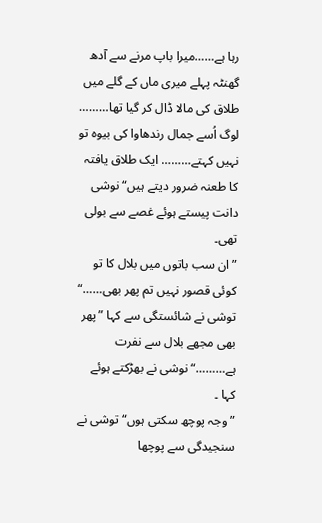رہا ہے……میرا باپ مرنے سے آدھ گھنٹہ پہلے میری ماں کے گلے میں طلاق کی مالا ڈال کر گیا تھا……… لوگ اُسے جمال رندھاوا کی بیوہ تو نہیں کہتے……… ایک طلاق یافتہ کا طعنہ ضرور دیتے ہیں“ نوشی دانت پیستے ہوئے غصے سے بولی تھی۔
”ان سب باتوں میں بلال کا تو کوئی قصور نہیں تم پھر بھی……“ توشی نے شائستگی سے کہا ”پھر بھی مجھے بلال سے نفرت ہے………“نوشی نے بھڑکتے ہوئے کہا ۔
”وجہ پوچھ سکتی ہوں“ توشی نے سنجیدگی سے پوچھا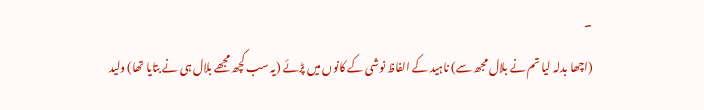۔
(اچھا بدلہ لیا تم نے بلال مجھ سے) ناہید کے الفاظ نوشی کے کانوں میں پڑئے (یہ سب کچھ مجھے بلال ہی نے بتایا تھا) ولید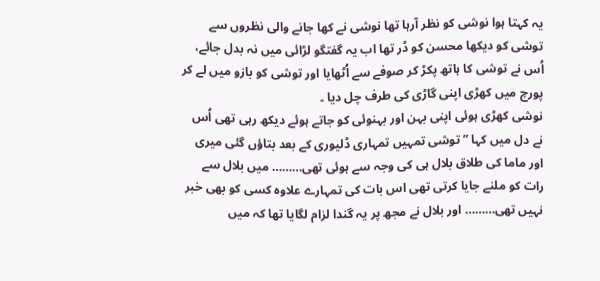یہ کہتا ہوا نوشی کو نظر آرہا تھا نوشی نے کھا جانے والی نظروں سے توشی کو دیکھا محسن کو ڈر تھا اب یہ گفتگو لڑائی میں نہ بدل جائے، اُس نے توشی کا ہاتھ پکڑ کر صوفے سے اُٹھایا اور توشی کو بازو میں لے کر پورچ میں کھڑی اپنی گاڑی کی طرف چل دیا ۔
نوشی کھڑی ہوئی اپنی بہن اور بہنوئی کو جاتے ہوئے دیکھ رہی تھی اُس نے دل میں کہا ”توشی تمہیں تمہاری ڈلیوری کے بعد بتاؤں گئی میری اور ماما کی طلاق بلال ہی کی وجہ سے ہوئی تھی……… میں بلال سے رات کو ملنے جایا کرتی تھی اس بات کی تمہارے علاوہ کسی کو بھی خبر نہیں تھی……… اور بلال نے مجھ پر یہ گندا لزام لگایا تھا کہ میں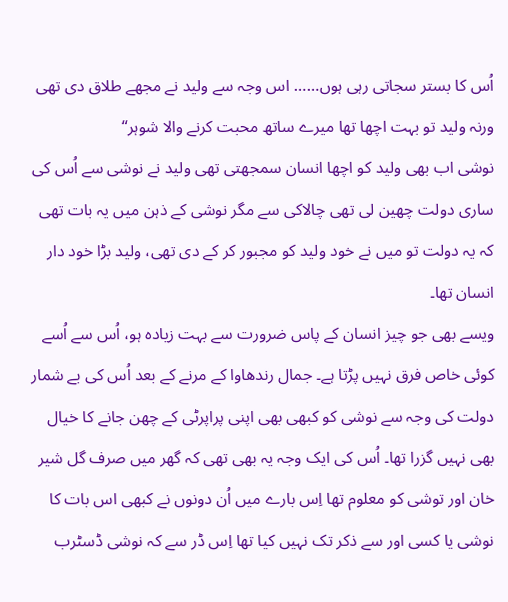اُس کا بستر سجاتی رہی ہوں…… اس وجہ سے ولید نے مجھے طلاق دی تھی ورنہ ولید تو بہت اچھا تھا میرے ساتھ محبت کرنے والا شوہر“
نوشی اب بھی ولید کو اچھا انسان سمجھتی تھی ولید نے نوشی سے اُس کی ساری دولت چھین لی تھی چالاکی سے مگر نوشی کے ذہن میں یہ بات تھی کہ یہ دولت تو میں نے خود ولید کو مجبور کر کے دی تھی، ولید بڑا خود دار انسان تھا۔
ویسے بھی جو چیز انسان کے پاس ضرورت سے بہت زیادہ ہو، اُس سے اُسے کوئی خاص فرق نہیں پڑتا ہے۔ جمال رندھاوا کے مرنے کے بعد اُس کی بے شمار دولت کی وجہ سے نوشی کو کبھی بھی اپنی پراپرٹی کے چھن جانے کا خیال بھی نہیں گزرا تھا۔ اُس کی ایک وجہ یہ بھی تھی کہ گھر میں صرف گل شیر خان اور توشی کو معلوم تھا اِس بارے میں اُن دونوں نے کبھی اس بات کا نوشی یا کسی اور سے ذکر تک نہیں کیا تھا اِس ڈر سے کہ نوشی ڈسٹرب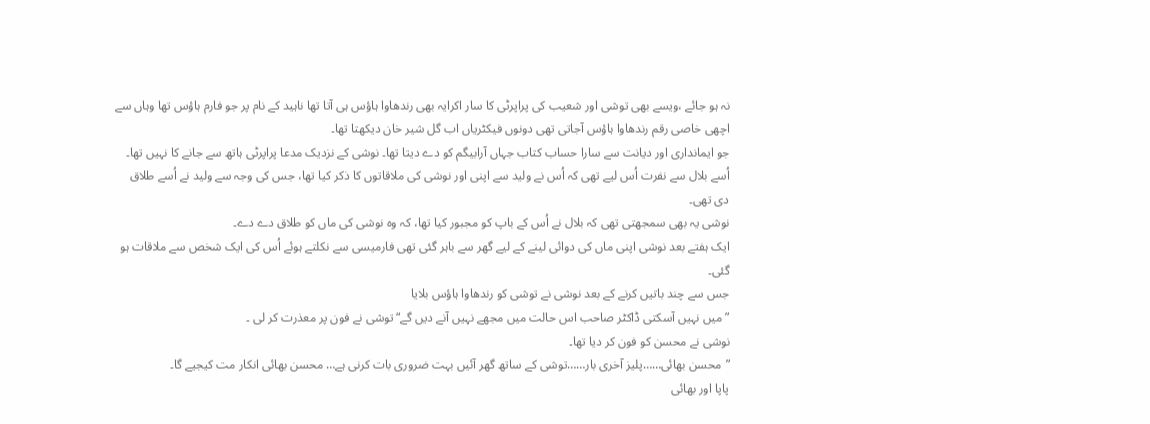نہ ہو جائے ،ویسے بھی توشی اور شعیب کی پراپرٹی کا سار اکرایہ بھی رندھاوا ہاؤس ہی آتا تھا ناہید کے نام پر جو فارم ہاؤس تھا وہاں سے اچھی خاصی رقم رندھاوا ہاؤس آجاتی تھی دونوں فیکٹریاں اب گل شیر خان دیکھتا تھا۔
جو ایمانداری اور دیانت سے سارا حساب کتاب جہاں آرابیگم کو دے دیتا تھا۔ نوشی کے نزدیک مدعا پراپرٹی ہاتھ سے جانے کا نہیں تھا۔ اُسے بلال سے نفرت اُس لیے تھی کہ اُس نے ولید سے اپنی اور نوشی کی ملاقاتوں کا ذکر کیا تھا، جس کی وجہ سے ولید نے اُسے طلاق دی تھی۔
نوشی یہ بھی سمجھتی تھی کہ بلال نے اُس کے باپ کو مجبور کیا تھا، کہ وہ نوشی کی ماں کو طلاق دے دے۔
ایک ہفتے بعد نوشی اپنی ماں کی دوائی لینے کے لیے گھر سے باہر گئی تھی فارمیسی سے نکلتے ہوئے اُس کی ایک شخص سے ملاقات ہو گئی۔
جس سے چند باتیں کرنے کے بعد نوشی نے توشی کو رندھاوا ہاؤس بلایا
”میں نہیں آسکتی ڈاکٹر صاحب اس حالت میں مجھے نہیں آنے دیں گے“ توشی نے فون پر معذرت کر لی ۔
نوشی نے محسن کو فون کر دیا تھا۔
”محسن بھائی……پلیز آخری بار……توشی کے ساتھ گھر آئیں بہت ضروری بات کرنی ہے… محسن بھائی انکار مت کیجیے گا۔
پاپا اور بھائی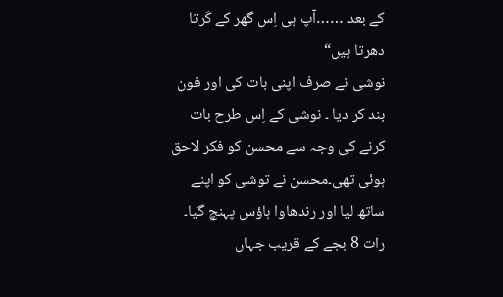کے بعد ……آپ ہی اِس گھر کے کَرتا دھرتا ہیں“
نوشی نے صرف اپنی بات کی اور فون بند کر دیا ۔ نوشی کے اِس طرح بات کرنے کی وجہ سے محسن کو فکر لاحق ہوئی تھی۔محسن نے توشی کو اپنے ساتھ لیا اور رندھاوا ہاؤس پہنچ گیا۔ رات 8 بجے کے قریب جہاں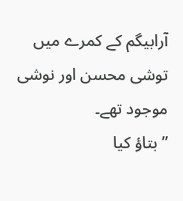آرابیگم کے کمرے میں توشی محسن اور نوشی موجود تھے۔
”بتاؤ کیا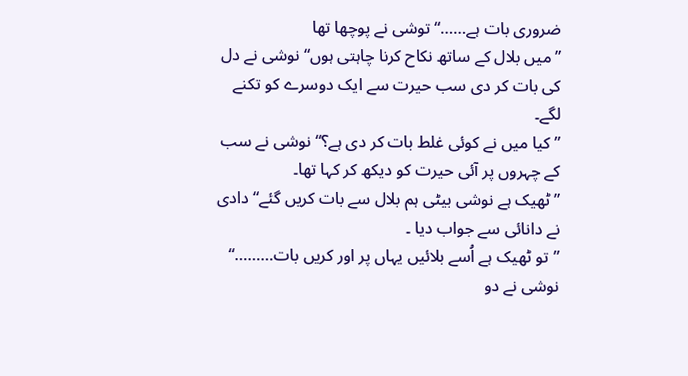ضروری بات ہے……“ توشی نے پوچھا تھا
”میں بلال کے ساتھ نکاح کرنا چاہتی ہوں“ نوشی نے دل کی بات کر دی سب حیرت سے ایک دوسرے کو تکنے لگے۔
”کیا میں نے کوئی غلط بات کر دی ہے؟“ نوشی نے سب کے چہروں پر آئی حیرت کو دیکھ کر کہا تھا۔
”ٹھیک ہے نوشی بیٹی ہم بلال سے بات کریں گئے“ دادی نے دانائی سے جواب دیا ۔
”تو ٹھیک ہے اُسے بلائیں یہاں پر اور کریں بات………“ نوشی نے دو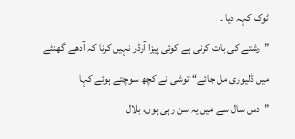ٹوک کہہ دیا ۔
”رشتے کی بات کرنی ہے کوئی پیزا آرڈر نہیں کرنا کہ آدھے گھنٹے میں ڈلیوری مل جائے“ توشی نے کچھ سوچتے ہوئے کہا
”دس سال سے میں یہ سن رہی ہوں، بلال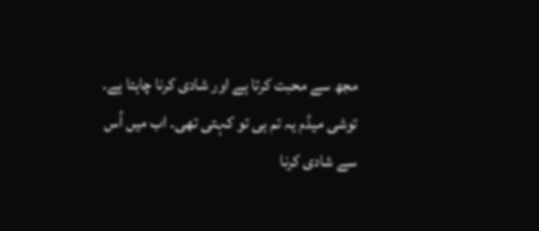مجھ سے محبت کرتا ہے اور شادی کرنا چاہتا ہے۔
توشی میڈم یہ تم ہی تو کہتی تھی۔ اب میں اُس سے شادی کرنا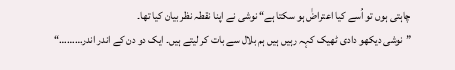چاہتی ہوں تو اُسے کیا اعتراضٰ ہو سکتا ہے“ نوشی نے اپنا نقطہ نظر بیان کیا تھا۔
”نوشی دیکھو دادی ٹھیک کہہ رہیں ہیں ہم بلال سے بات کر لیتے ہیں۔ ایک دو دن کے اندر اندر………“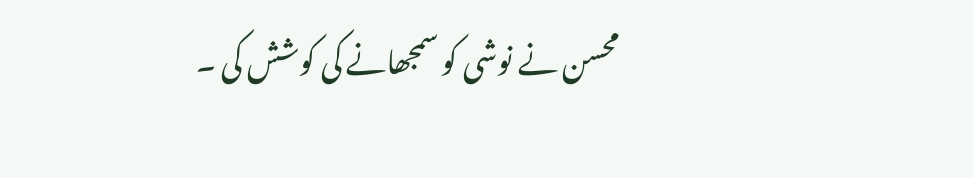محسن نے نوشی کو سمجھانے کی کوشش کی ۔